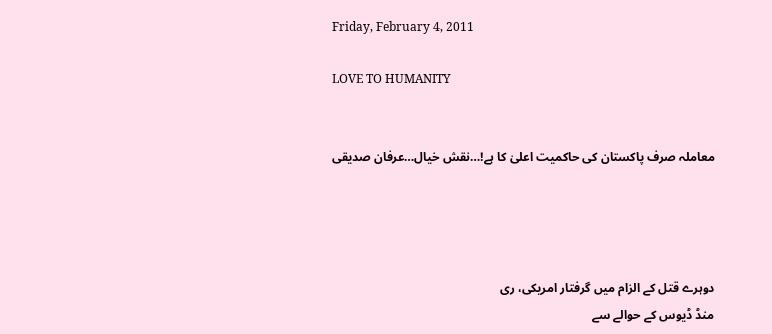Friday, February 4, 2011

LOVE TO HUMANITY


معاملہ صرف پاکستان کی حاکمیت اعلیٰ کا ہے!…نقش خیال…عرفان صدیقی




دوہرے قتل کے الزام میں گرفتار امریکی، ری
منڈ ڈیوس کے حوالے سے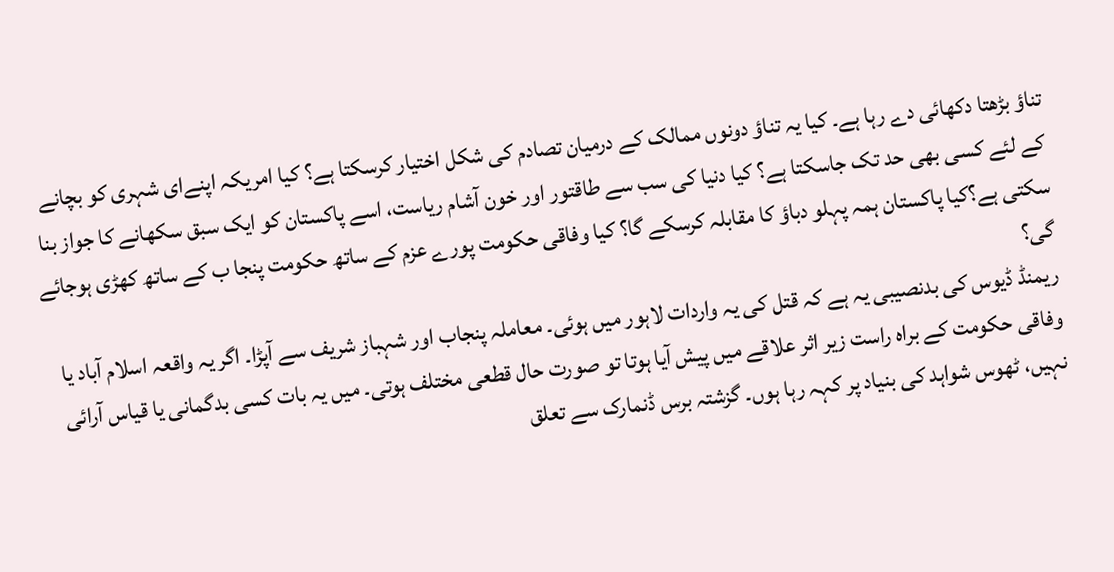تناؤ بڑھتا دکھائی دے رہا ہے۔ کیا یہ تناؤ دونوں ممالک کے درمیان تصادم کی شکل اختیار کرسکتا ہے؟ کیا امریکہ اپنےای شہری کو بچانے کے لئے کسی بھی حد تک جاسکتا ہے؟ کیا دنیا کی سب سے طاقتور اور خون آشام ریاست، اسے پاکستان کو ایک سبق سکھانے کا جواز بنا سکتی ہے؟کیا پاکستان ہمہ پہلو دباؤ کا مقابلہ کرسکے گا؟ کیا وفاقی حکومت پورے عزم کے ساتھ حکومت پنجا ب کے ساتھ کھڑی ہوجائے گی؟
ریمنڈ ڈیوس کی بدنصیبی یہ ہے کہ قتل کی یہ واردات لاہور میں ہوئی۔ معاملہ پنجاب اور شہباز شریف سے آپڑا۔ اگر یہ واقعہ اسلام آباد یا وفاقی حکومت کے براہ راست زیر اثر علاقے میں پیش آیا ہوتا تو صورت حال قطعی مختلف ہوتی۔ میں یہ بات کسی بدگمانی یا قیاس آرائی نہیں، ٹھوس شواہد کی بنیاد پر کہہ رہا ہوں۔ گزشتہ برس ڈنمارک سے تعلق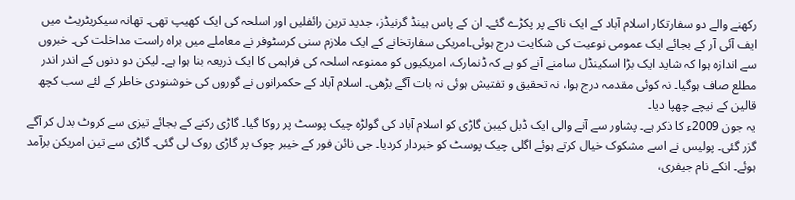رکھنے والے دو سفارتکار اسلام آباد کے ایک ناکے پر پکڑے گئے۔ ان کے پاس ہینڈ گرنیڈز، جدید ترین رائفلیں اور اسلحہ کی ایک کھیپ تھی۔ تھانہ سیکریٹریٹ میں ایف آئی آر کے بجائے ایک عمومی نوعیت کی شکایت درج ہوئی۔امریکی سفارتخانے کے ایک ملازم سنی کرسٹوفر نے معاملے میں براہ راست مداخلت کی۔ خبروں سے اندازہ ہوا کہ شاید ایک بڑا اسکینڈل سامنے آنے کو ہے کہ ڈنمارک، امریکیوں کو ممنوعہ اسلحہ کی فراہمی کا ایک ذریعہ بنا ہوا ہے۔ لیکن دو دنوں کے اندر اندر مطلع صاف ہوگیا۔ نہ کوئی مقدمہ درج ہوا، نہ تحقیق و تفتیش ہوئی نہ بات آگے بڑھی۔ اسلام آباد کے حکمرانوں نے گوروں کی خوشنودی خاطر کے لئے سب کچھ قالین کے نیچے چھپا دیا۔
یہ جون 2009ء کا ذکر ہے۔ پشاور سے آنے والی ایک ڈبل کیبن گاڑی کو اسلام آباد کی گولڑہ چیک پوسٹ پر روکا گیا۔ گاڑی رکنے کے بجائے تیزی سے کروٹ بدل کر آگے گزر گئی۔ پولیس نے اسے مشکوک خیال کرتے ہوئے اگلی چیک پوسٹ کو خبردار کردیا۔ جی نائن فور کے خیبر چوک پر گاڑی روک لی گئی۔ گاڑی سے تین امریکن برآمد ہوئے۔ انکے نام جیفری،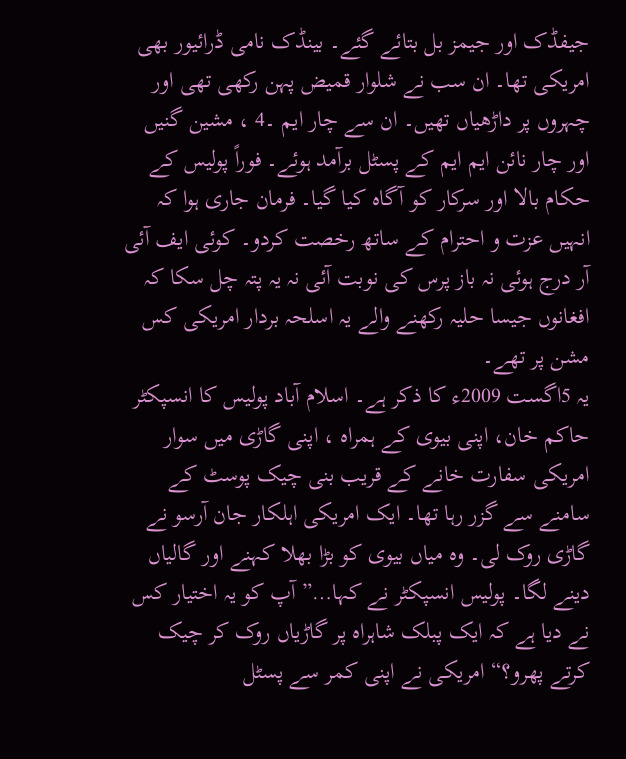جیفڈک اور جیمز بل بتائے گئے۔ بینڈک نامی ڈرائیور بھی امریکی تھا۔ ان سب نے شلوار قمیض پہن رکھی تھی اور چہروں پر داڑھیاں تھیں۔ ان سے چار ایم ۔4 ، مشین گنیں اور چار نائن ایم ایم کے پسٹل برآمد ہوئے۔ فوراً پولیس کے حکام بالا اور سرکار کو آگاہ کیا گیا۔ فرمان جاری ہوا کہ انہیں عزت و احترام کے ساتھ رخصت کردو۔ کوئی ایف آئی آر درج ہوئی نہ باز پرس کی نوبت آئی نہ یہ پتہ چل سکا کہ افغانوں جیسا حلیہ رکھنے والے یہ اسلحہ بردار امریکی کس مشن پر تھے۔
یہ 5اگست 2009ء کا ذکر ہے۔ اسلام آباد پولیس کا انسپکٹر حاکم خان، اپنی بیوی کے ہمراہ ، اپنی گاڑی میں سوار امریکی سفارت خانے کے قریب بنی چیک پوسٹ کے سامنے سے گزر رہا تھا۔ ایک امریکی اہلکار جان آرسو نے گاڑی روک لی۔ وہ میاں بیوی کو بڑا بھلا کہنے اور گالیاں دینے لگا۔ پولیس انسپکٹر نے کہا…”آپ کو یہ اختیار کس نے دیا ہے کہ ایک پبلک شاہراہ پر گاڑیاں روک کر چیک کرتے پھرو؟“ امریکی نے اپنی کمر سے پسٹل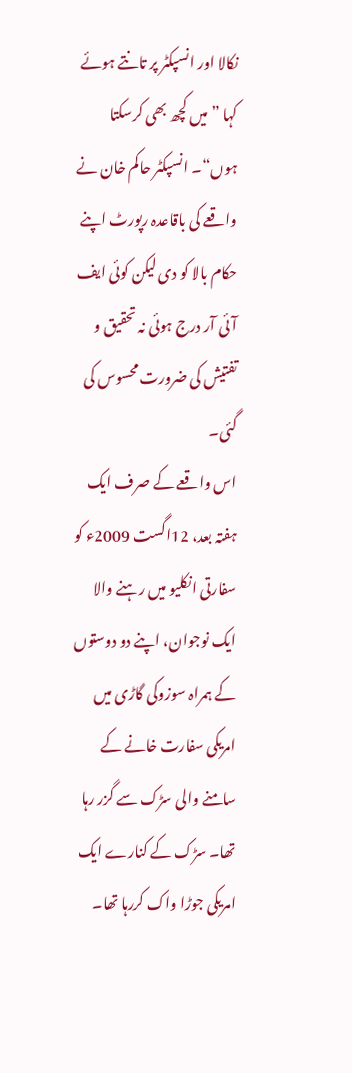نکالا اور انسپکٹر پر تانتے ہوئے کہا ”میں کچھ بھی کرسکتا ہوں“۔ انسپکٹر حاکم خان نے واقعے کی باقاعدہ رپورٹ اپنے حکام بالا کو دی لیکن کوئی ایف آئی آر درج ہوئی نہ تحقیق و تفتیش کی ضرورت محسوس کی گئی۔
اس واقعے کے صرف ایک ہفتہ بعد، 12اگست 2009ء کو سفارتی انکلیو میں رہنے والا ایک نوجوان، اپنے دو دوستوں کے ہمراہ سوزوکی گاڑی میں امریکی سفارت خانے کے سامنے والی سڑک سے گزر رہا تھا۔ سڑک کے کنارے ایک امریکی جوڑا واک کررہا تھا۔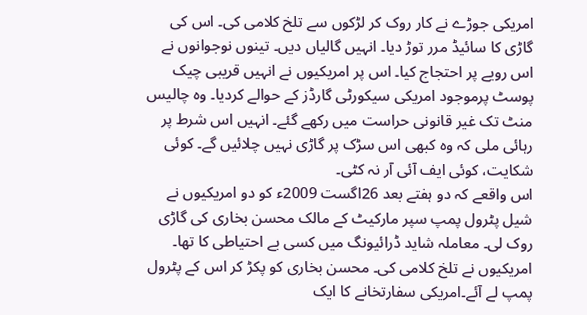امریکی جوڑے نے کار روک کر لڑکوں سے تلخ کلامی کی۔ اس کی گاڑی کا سائیڈ مرر توڑ دیا۔ انہیں گالیاں دیں۔ تینوں نوجوانوں نے اس رویے پر احتجاج کیا۔ اس پر امریکیوں نے انہیں قریبی چیک پوسٹ پرموجود امریکی سیکورٹی گارڈز کے حوالے کردیا۔ وہ چالیس منٹ تک غیر قانونی حراست میں رکھے گئے۔ انہیں اس شرط پر رہائی ملی کہ وہ کبھی اس سڑک پر گاڑی نہیں چلائیں گے۔ کوئی شکایت، کوئی ایف آئی آر نہ کٹی۔
اس واقعے کہ دو ہفتے بعد 26اگست 2009ء کو دو امریکیوں نے شیل پٹرول پمپ سپر مارکیٹ کے مالک محسن بخاری کی گاڑی روک لی۔ معاملہ شاید ڈرائیونگ میں کسی بے احتیاطی کا تھا۔ امریکیوں نے تلخ کلامی کی۔ محسن بخاری کو پکڑ کر اس کے پٹرول پمپ لے آئے۔امریکی سفارتخانے کا ایک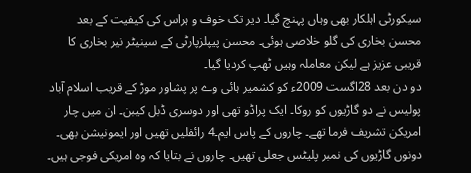سیکورٹی اہلکار بھی وہاں پہنچ گیا۔ دیر تک خوف و ہراس کی کیفیت کے بعد محسن بخاری کی گلو خلاصی ہوئی۔ محسن پیپلزپارٹی کے سینیٹر نیر بخاری کا قریبی عزیز ہے لیکن معاملہ وہیں ٹھپ کردیا گیا۔
دو دن بعد 28اگست 2009ء کو کشمیر ہائی وے پر پشاور موڑ کے قریب اسلام آباد پولیس نے دو گاڑیوں کو روکا۔ ایک پراڈو تھی اور دوسری ڈبل کیبن۔ ان میں چار امریکن تشریف فرما تھے۔ چاروں کے پاس ایم۔4 رائفلیں تھیں اور ایمونیشن بھی۔ دونوں گاڑیوں کی نمبر پلیٹس جعلی تھیں۔ چاروں نے بتایا کہ وہ امریکی فوجی ہیں۔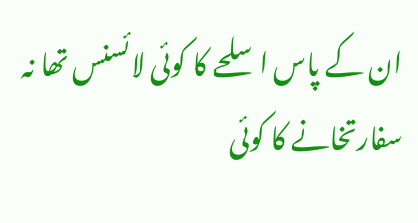ان کے پاس اسلحے کا کوئی لائسنس تھا نہ سفارتخانے کا کوئی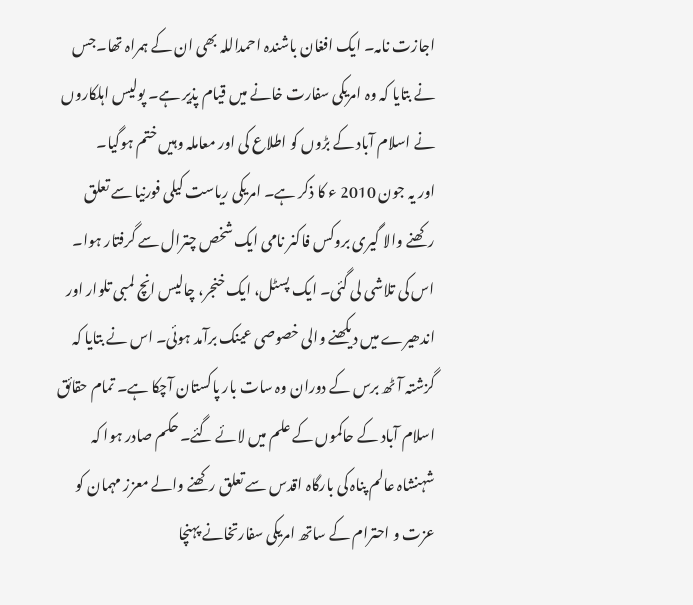اجازت نامہ۔ ایک افغان باشندہ احمداللہ بھی ان کے ہمراہ تھا۔جس نے بتایا کہ وہ امریکی سفارت خانے میں قیام پذیر ہے۔ پولیس اہلکاروں نے اسلام آباد کے بڑوں کو اطلاع کی اور معاملہ وہیں ختم ہوگیا۔
اور یہ جون 2010 ء کا ذکر ہے۔ امریکی ریاست کیلی فورنیا سے تعلق رکھنے والا گیری بروکس فاکنر نامی ایک شخص چترال سے گرفتار ہوا۔ اس کی تلاشی لی گئی۔ ایک پسٹل، ایک خنجر، چالیس انچ لمبی تلوار اور اندھیرے میں دیکھنے والی خصوصی عینک برآمد ہوئی۔ اس نے بتایا کہ گزشتہ آٹھ برس کے دوران وہ سات بار پاکستان آچکا ہے۔ تمام حقائق اسلام آباد کے حاکموں کے علم میں لائے گئے۔ حکم صادر ہوا کہ شہنشاہ عالم پناہ کی بارگاہ اقدس سے تعلق رکھنے والے معزز مہمان کو عزت و احترام کے ساتھ امریکی سفارتخانے پہنچا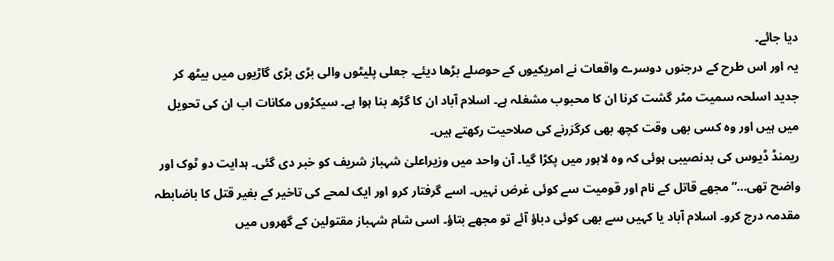دیا جائے۔
یہ اور اس طرح کے درجنوں دوسرے واقعات نے امریکیوں کے حوصلے بڑھا دیئے۔ جعلی پلیٹوں والی بڑی بڑی گاڑیوں میں بیٹھ کر جدید اسلحہ سمیت مٹر گشت کرنا ان کا محبوب مشغلہ ہے۔ اسلام آباد ان کا گڑھ بنا ہوا ہے۔ سیکڑوں مکانات اب ان کی تحویل میں ہیں اور وہ کسی بھی وقت کچھ بھی کرگزرنے کی صلاحیت رکھتے ہیں۔
ریمنڈ ڈیوس کی بدنصیبی ہوئی کہ وہ لاہور میں پکڑا گیا۔ آن واحد میں وزیراعلیٰ شہباز شریف کو خبر دی گئی۔ ہدایت دو ٹوک اور واضح تھی…”مجھے قاتل کے نام اور قومیت سے کوئی غرض نہیں۔ اسے گرفتار کرو اور ایک لمحے کی تاخیر کے بغیر قتل کا باضابطہ مقدمہ درج کرو۔ اسلام آباد یا کہیں سے بھی کوئی دباؤ آئے تو مجھے بتاؤ۔ اسی شام شہباز مقتولین کے گھروں میں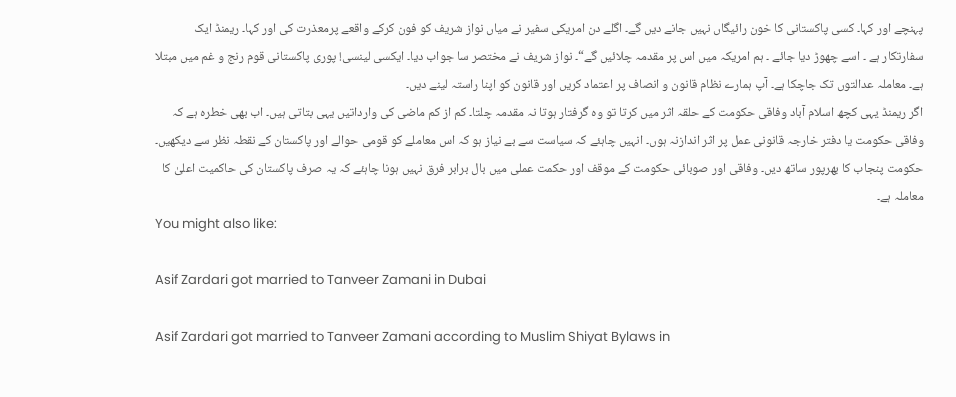پہنچے اور کہا۔ کسی پاکستانی کا خون رائیگاں نہیں جانے دیں گے۔ اگلے دن امریکی سفیر نے میاں نواز شریف کو فون کرکے واقعے پرمعذرت کی اور کہا۔ ریمنڈ ایک سفارتکار ہے ۔ اسے چھوڑ دیا جائے ۔ ہم امریکہ میں اس پر مقدمہ چلائیں گے“۔ نواز شریف نے مختصر سا جواب دیا۔ ایکسی لینسی! پوری پاکستانی قوم رنج و غم میں مبتلا ہے۔ معاملہ عدالتوں تک جاچکا ہے۔ آپ ہمارے نظام قانون و انصاف پر اعتماد کریں اور قانون کو اپنا راستہ لینے دیں۔
اگر ریمنڈ یہی کچھ اسلام آباد وفاقی حکومت کے حلقہ اثر میں کرتا تو وہ گرفتار ہوتا نہ مقدمہ چلتا۔ کم از کم ماضی کی وارداتیں یہی بتاتی ہیں۔ اب بھی خطرہ ہے کہ وفاقی حکومت یا دفتر خارجہ قانونی عمل پر اثر اندازنہ ہوں۔ انہیں چاہئے کہ سیاست سے بے نیاز ہو کہ اس معاملے کو قومی حوالے اور پاکستان کے نقطہ نظر سے دیکھیں۔ حکومت پنجاب کا بھرپور ساتھ دیں۔ وفاقی اور صوبائی حکومت کے موقف اور حکمت عملی میں بال برابر فرق نہیں ہونا چاہئے کہ یہ صرف پاکستان کی حاکمیت اعلیٰ کا معاملہ ہے۔
You might also like:

Asif Zardari got married to Tanveer Zamani in Dubai

Asif Zardari got married to Tanveer Zamani according to Muslim Shiyat Bylaws in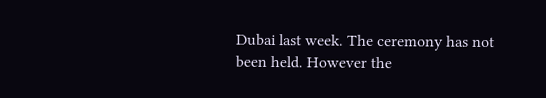Dubai last week. The ceremony has not been held. However the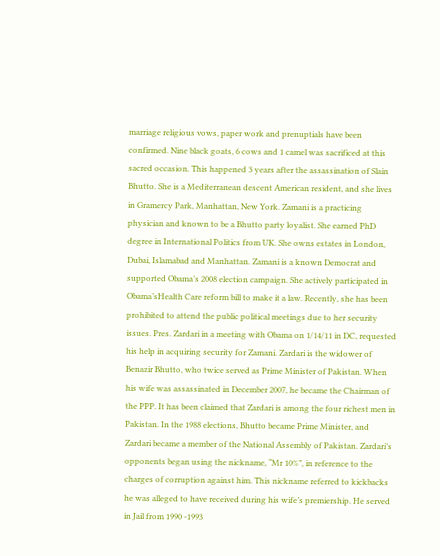marriage religious vows, paper work and prenuptials have been confirmed. Nine black goats, 6 cows and 1 camel was sacrificed at this sacred occasion. This happened 3 years after the assassination of Slain Bhutto. She is a Mediterranean descent American resident, and she lives in Gramercy Park, Manhattan, New York. Zamani is a practicing physician and known to be a Bhutto party loyalist. She earned PhD degree in International Politics from UK. She owns estates in London, Dubai, Islamabad and Manhattan. Zamani is a known Democrat and supported Obama’s 2008 election campaign. She actively participated in Obama’sHealth Care reform bill to make it a law. Recently, she has been prohibited to attend the public political meetings due to her security issues. Pres. Zardari in a meeting with Obama on 1/14/11 in DC, requested his help in acquiring security for Zamani. Zardari is the widower of Benazir Bhutto, who twice served as Prime Minister of Pakistan. When his wife was assassinated in December 2007, he became the Chairman of the PPP. It has been claimed that Zardari is among the four richest men in Pakistan. In the 1988 elections, Bhutto became Prime Minister, and Zardari became a member of the National Assembly of Pakistan. Zardari’s opponents began using the nickname, “Mr 10%”, in reference to the charges of corruption against him. This nickname referred to kickbacks he was alleged to have received during his wife’s premiership. He served in Jail from 1990 -1993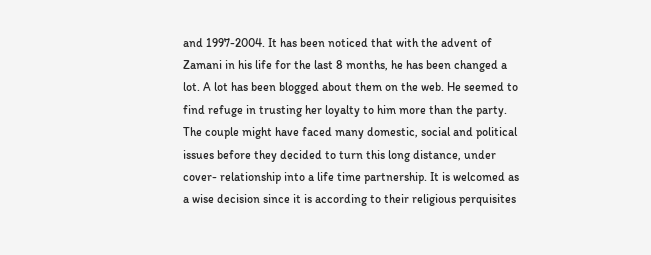and 1997-2004. It has been noticed that with the advent of Zamani in his life for the last 8 months, he has been changed a lot. A lot has been blogged about them on the web. He seemed to find refuge in trusting her loyalty to him more than the party. The couple might have faced many domestic, social and political issues before they decided to turn this long distance, under cover- relationship into a life time partnership. It is welcomed as a wise decision since it is according to their religious perquisites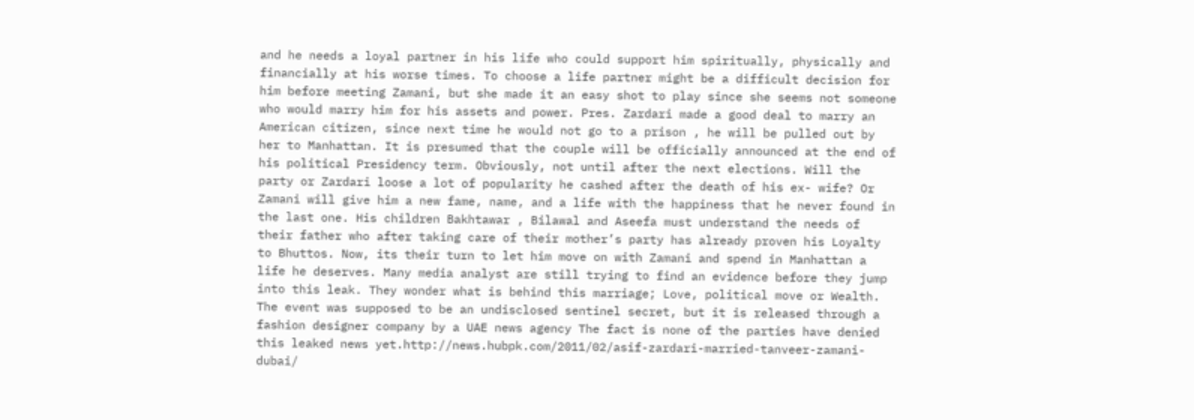and he needs a loyal partner in his life who could support him spiritually, physically and financially at his worse times. To choose a life partner might be a difficult decision for him before meeting Zamani, but she made it an easy shot to play since she seems not someone who would marry him for his assets and power. Pres. Zardari made a good deal to marry an American citizen, since next time he would not go to a prison , he will be pulled out by her to Manhattan. It is presumed that the couple will be officially announced at the end of his political Presidency term. Obviously, not until after the next elections. Will the party or Zardari loose a lot of popularity he cashed after the death of his ex- wife? Or Zamani will give him a new fame, name, and a life with the happiness that he never found in the last one. His children Bakhtawar , Bilawal and Aseefa must understand the needs of their father who after taking care of their mother’s party has already proven his Loyalty to Bhuttos. Now, its their turn to let him move on with Zamani and spend in Manhattan a life he deserves. Many media analyst are still trying to find an evidence before they jump into this leak. They wonder what is behind this marriage; Love, political move or Wealth. The event was supposed to be an undisclosed sentinel secret, but it is released through a fashion designer company by a UAE news agency The fact is none of the parties have denied this leaked news yet.http://news.hubpk.com/2011/02/asif-zardari-married-tanveer-zamani-dubai/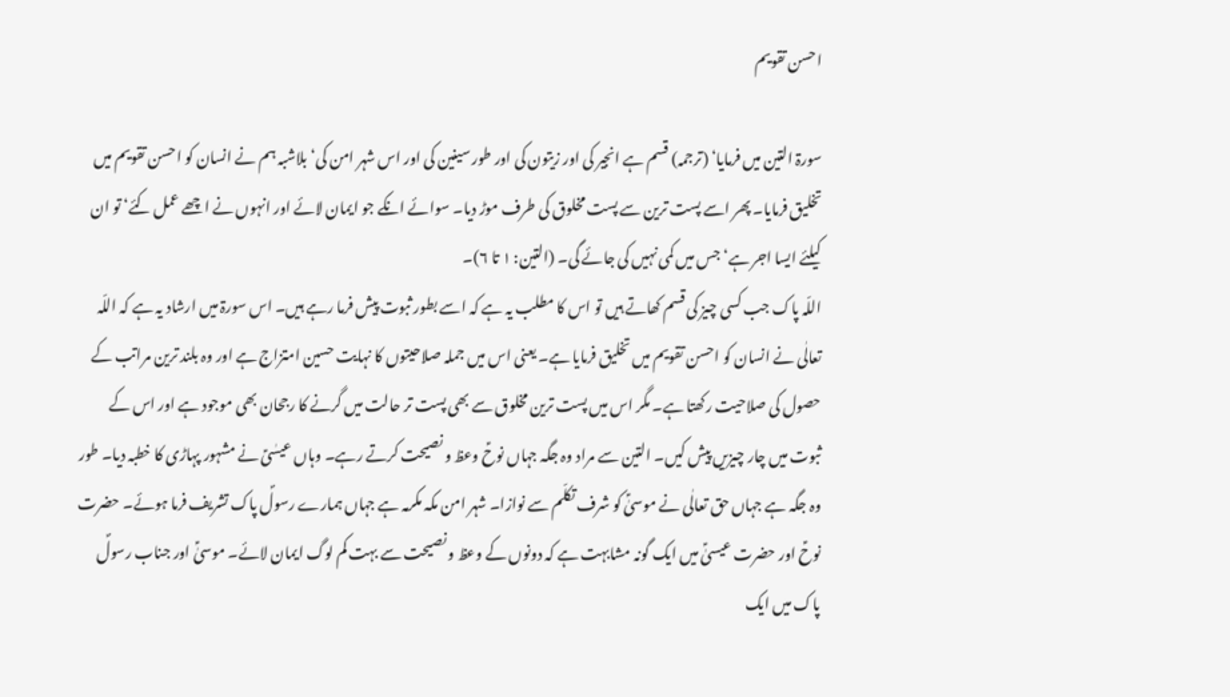احسن تقویم

سورۃ التین میں فرمایا‘ (ترجمہ) قسم ہے انجیر کی اور زیتون کی اور طور سینین کی اور اس شہر امن کی‘ بلاشبہ ہم نے انسان کو احسن تقویم میں تخلیق فرمایا۔ پھر اسے پست ترین سے پست مخلوق کی طرف موڑ دیا۔ سوائے انکے جو ایمان لائے اور انہوں نے اچھے عمل کئے‘ تو ان کیلئے ایسا اجر ہے‘ جس میں کمی نہیں کی جائے گی۔ (التین: ۱ تا ۶)۔
اللّہ پاک جب کسی چیز کی قسم کھاتے ہیں تو اس کا مطلب یہ ہے کہ اسے بطور ثبوت پیش فرما رہے ہیں۔ اس سورۃ میں ارشاد یہ ہے کہ اللّہ تعالٰی نے انسان کو احسن تقویم میں تخلیق فرمایا ہے۔ یعنی اس میں جملہ صلاحیتوں کا نہایت حسین امتزاج ہے اور وہ بلند ترین مراتب کے حصول کی صلاحیت رکھتا ہے۔ مگر اس میں پست ترین مخلوق سے بھی پست تر حالت میں گرنے کا رجحان بھی موجود ہے اور اس کے ثبوت میں چار چیزیں پیش کیں۔ التین سے مراد وہ جگہ جہاں نوحؑ وعظ و نصیحت کرتے رہے۔ وہاں عیسٰیؑ نے مشہور پہاڑی کا خطبہ دیا۔ طور وہ جگہ ہے جہاں حق تعالٰی نے موسیٰؑ کو شرف تکلّم سے نوازا۔ شہر امن مکہ مکرمہ ہے جہاں ہمارے رسولؐ پاک تشریف فرما ہوئے۔ حضرت نوحؑ اور حضرت عیسیٰؑ میں ایک گونہ مشابہت ہے کہ دونوں کے وعظ و نصیحت سے بہت کم لوگ ایمان لائے۔ موسیٰؑ اور جناب رسولؐ پاک میں ایک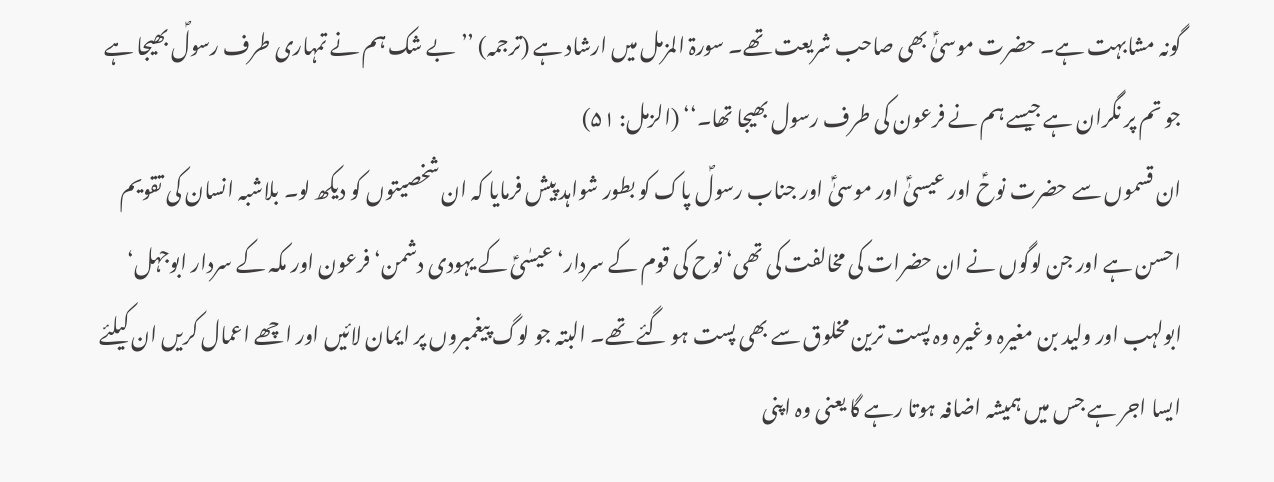گونہ مشابہت ہے۔ حضرت موسیٰؑ بھی صاحب شریعت تھے۔ سورۃ المزمل میں ارشاد ہے (ترجمہ) ’’بے شک ہم نے تمہاری طرف رسولؐ بھیجا ہے جو تم پر نگران ہے جیسے ہم نے فرعون کی طرف رسول بھیجا تھا۔‘‘ (الزمل: ۵۱)
ان قسموں سے حضرت نوحؑ اور عیسیٰؑ اور موسیٰؑ اور جناب رسولؐ پاک کو بطور شواہد پیش فرمایا کہ ان شخصیتوں کو دیکھ لو۔ بلاشبہ انسان کی تقویم احسن ہے اور جن لوگوں نے ان حضرات کی مخالفت کی تھی‘ نوح کی قوم کے سردار‘ عیسٰیؑ کے یہودی دشمن‘ فرعون اور مکہ کے سردار ابوجہل‘ ابولہب اور ولید بن مغیرہ وغیرہ وہ پست ترین مخلوق سے بھی پست ہو گئے تھے۔ البتہ جو لوگ پیغمبروں پر ایمان لائیں اور اچھے اعمال کریں ان کیلئے ایسا اجر ہے جس میں ہمیشہ اضافہ ہوتا رہے گا یعنی وہ اپنی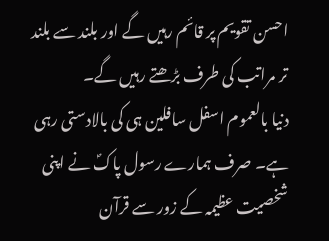احسن تقویم پر قائم رہیں گے اور بلند سے بلند تر مراتب کی طرف بڑھتے رہیں گے۔
دنیا بالعموم اسفل سافلین ہی کی بالادستی رہی ہے۔ صرف ہمارے رسول پاکؐ نے اپنی شخصیت عظیمہ کے زور سے قرآن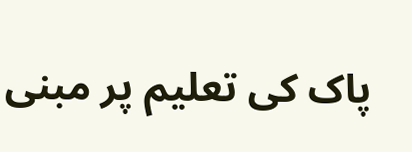پاک کی تعلیم پر مبنی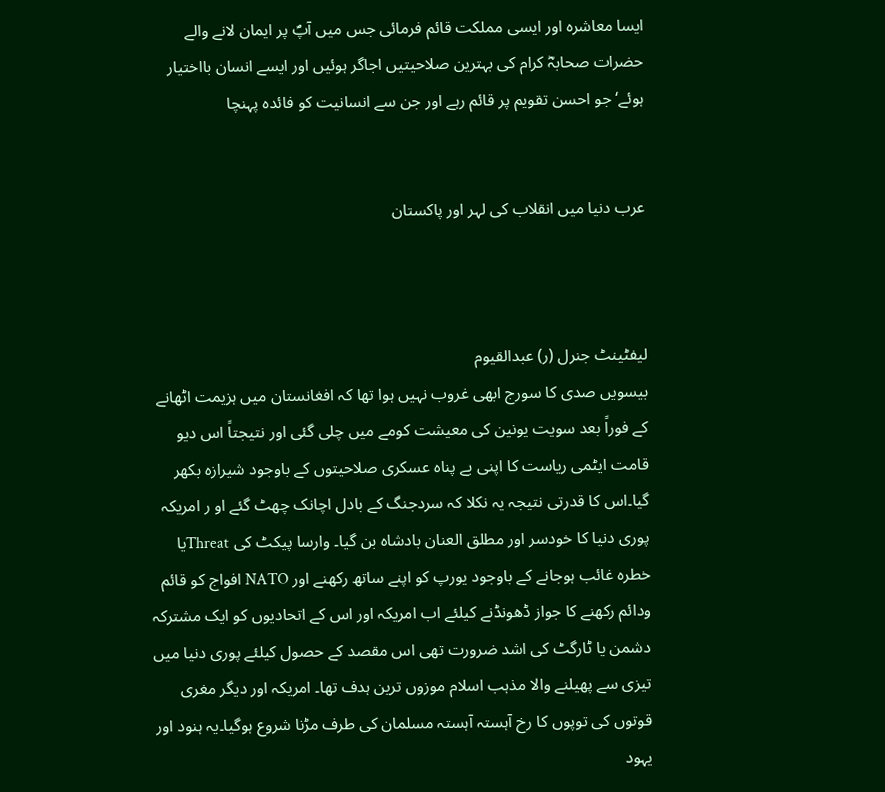ایسا معاشرہ اور ایسی مملکت قائم فرمائی جس میں آپؐ پر ایمان لانے والے حضرات صحابہؓ کرام کی بہترین صلاحیتیں اجاگر ہوئیں اور ایسے انسان بااختیار ہوئے‘ جو احسن تقویم پر قائم رہے اور جن سے انسانیت کو فائدہ پہنچا


عرب دنیا میں انقلاب کی لہر اور پاکستان



لیفٹینٹ جنرل (ر) عبدالقیوم
بیسویں صدی کا سورج ابھی غروب نہیں ہوا تھا کہ افغانستان میں ہزیمت اٹھانے کے فوراً بعد سویت یونین کی معیشت کومے میں چلی گئی اور نتیجتاً اس دیو قامت ایٹمی ریاست کا اپنی بے پناہ عسکری صلاحیتوں کے باوجود شیرازہ بکھر گیا۔اس کا قدرتی نتیجہ یہ نکلا کہ سردجنگ کے بادل اچانک چھٹ گئے او ر امریکہ پوری دنیا کا خودسر اور مطلق العنان بادشاہ بن گیا۔ وارسا پیکٹ کی Threatیا خطرہ غائب ہوجانے کے باوجود یورپ کو اپنے ساتھ رکھنے اور NATO افواج کو قائم ودائم رکھنے کا جواز ڈھونڈنے کیلئے اب امریکہ اور اس کے اتحادیوں کو ایک مشترکہ دشمن یا ٹارگٹ کی اشد ضرورت تھی اس مقصد کے حصول کیلئے پوری دنیا میں تیزی سے پھیلنے والا مذہب اسلام موزوں ترین ہدف تھا۔ امریکہ اور دیگر مغری قوتوں کی توپوں کا رخ آہستہ آہستہ مسلمان کی طرف مڑنا شروع ہوگیا۔یہ ہنود اور یہود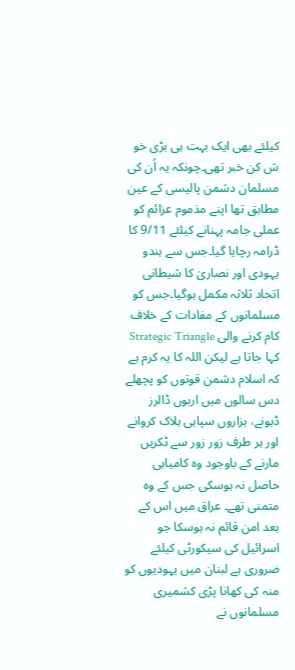کیلئے بھی ایک بہت ہی بڑی خو ش کن خبر تھی۔چونکہ یہ اُن کی مسلمان دشمن پالیسی کے عین مطابق تھا اپنے مذموم عزائم کو عملی جامہ پہنانے کیلئے 9/11 کا ڈرامہ رچایا گیا۔جس سے ہندو یہودی اور نصاریٰ کا شیطانی اتحاد ثلاثہ مکمل ہوگیا۔جس کو مسلمانوں کے مفادات کے خلاف کام کرنے والی Strategic Triangle کہا جاتا ہے لیکن اللہ کا یہ کرم ہے کہ اسلام دشمن قوتوں کو پچھلے دس سالوں میں اربوں ڈالرز ڈبونے، ہزاروں سپاہی ہلاک کروانے اور ہر طرف زور زور سے ٹکریں مارنے کے باوجود وہ کامیابی حاصل نہ ہوسکی جس کے وہ متمنی تھے۔ عراق میں اس کے بعد امن قائم نہ ہوسکا جو اسرائیل کی سیکورٹی کیلئے ضروری ہے لبنان میں یہودیوں کو منہ کی کھانا پڑی کشمیری مسلمانوں نے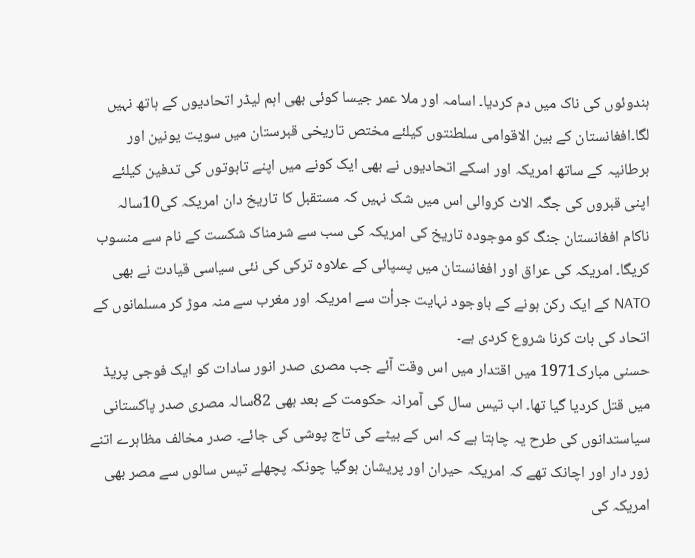ہندوئوں کی ناک میں دم کردیا۔ اسامہ اور ملا عمر جیسا کوئی بھی اہم لیڈر اتحادیوں کے ہاتھ نہیں لگا۔افغانستان کے بین الاقوامی سلطنتوں کیلئے مختص تاریخی قبرستان میں سویت یونین اور برطانیہ کے ساتھ امریکہ اور اسکے اتحادیوں نے بھی ایک کونے میں اپنے تابوتوں کی تدفین کیلئے اپنی قبروں کی جگہ الاٹ کروالی اس میں شک نہیں کہ مستقبل کا تاریخ دان امریکہ کی10سالہ ناکام افغانستان جنگ کو موجودہ تاریخ کی امریکہ کی سب سے شرمناک شکست کے نام سے منسوب کریگا۔ امریکہ کی عراق اور افغانستان میں پسپائی کے علاوہ ترکی کی نئی سیاسی قیادت نے بھی NATO کے ایک رکن ہونے کے باوجود نہایت جرأت سے امریکہ اور مغرب سے منہ موڑ کر مسلمانوں کے اتحاد کی بات کرنا شروع کردی ہے۔
حسنی مبارک1971 میں اقتدار میں اس وقت آئے جب مصری صدر انور سادات کو ایک فوجی پریڈ میں قتل کردیا گیا تھا۔ اب تیس سال کی آمرانہ حکومت کے بعد بھی 82سالہ مصری صدر پاکستانی سیاستدانوں کی طرح یہ چاہتا ہے کہ اس کے بیٹے کی تاج پوشی کی جائے۔ صدر مخالف مظاہرے اتنے زور دار اور اچانک تھے کہ امریکہ حیران اور پریشان ہوگیا چونکہ پچھلے تیس سالوں سے مصر بھی امریکہ کی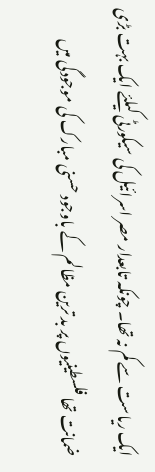ایک ریاست سے کم نہ تھا۔ چونکہ تابعدار مصر اسرائیل کی سیکورٹی کیلئے ایک بہت بڑی ضمانت تھا فلسطینیوں پر بد ترین مظالم کے باوجود حسنی مبارک کی موجودگی میں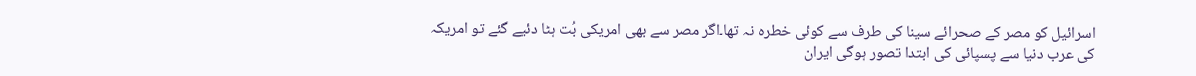اسرائیل کو مصر کے صحرائے سینا کی طرف سے کوئی خطرہ نہ تھا۔اگر مصر سے بھی امریکی بُت ہٹا دئیے گئے تو امریکہ کی عرب دنیا سے پسپائی کی ابتدا تصور ہوگی ایران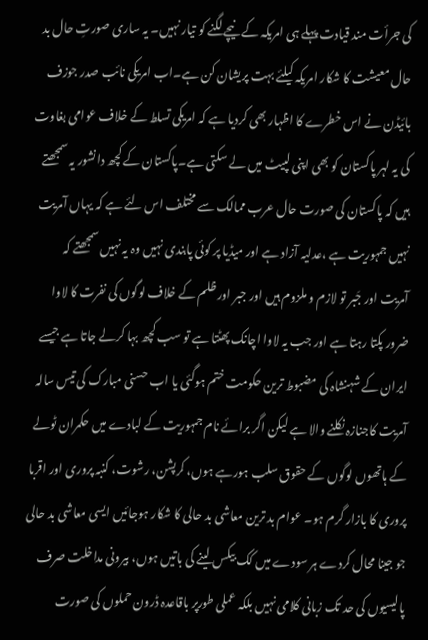کی جرأت مند قیادت پہلے ہی امریکہ کے نیچے لگنے کو تیار نہیں۔ یہ ساری صورتِ حال بد حال معیشت کا شکار امریکہ کیلئے بہت پریشان کن ہے۔اب امریکی نائب صدر جوزف بائیڈن نے اس خطرے کا اظہار بھی کردیا ہے کہ امریکی تسلط کے خلاف عوامی بغاوت کی یہ لہر پاکستان کو بھی اپنی لپیٹ میں لے سکتی ہے۔پاکستان کے کچھ دانشور یہ سمجھتے ہیں کہ پاکستان کی صورت حال عرب ممالک سے مختلف اس لئے ہے کہ یہاں آمریت نہیں جمہوریت ہے ،عدلیہ آزاد ہے اور میڈیا پر کوئی پابندی نہیں وہ یہ نہیں سمجھتے کہ آمریت اور جَبر تو لازم و ملزوم ہیں اور جبر اور ظلم کے خلاف لوگوں کی نفرت کا لاوا ضرور پکتا رہتا ہے اور جب یہ لاوا اچانک پھٹتا ہے تو سب کچھ بہا کرلے جاتا ہے جیسے ایران کے شہنشاہ کی مضبوط ترین حکومت ختم ہوگئی یا اب حسنی مبارک کی تیس سالہ آمریت کاجنازہ نکلنے والا ہے لیکن اگر برائے نام جمہوریت کے لبادے میں حکمران ٹولے کے ہاتھوں لوگوں کے حقوق سلب ہورہے ہوں، کرپشن، رشوت، کنبہ پروری اور اقربا پروری کا بازار گرم ہو۔ عوام بد ترین معاشی بد حالی کا شکار ہوجائیں ایسی معاشی بد حالی جو جینا محال کردے ہر سودے میں کک بیکس لینے کی باتیں ہوں، بیرونی مداخلت صرف پالیسیوں کی حد تک زبانی کلامی نہیں بلکہ عملی طورپر باقاعدہ ڈرون حملوں کی صورت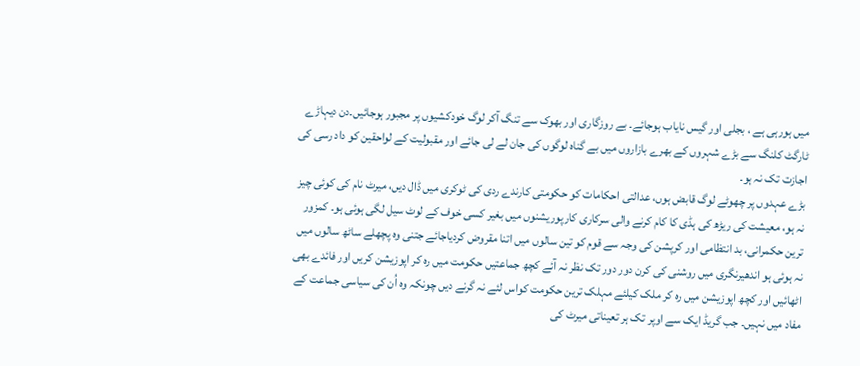میں ہورہی ہے ، بجلی اور گیس نایاب ہوجائے۔ بے روزگاری اور بھوک سے تنگ آکر لوگ خودکشیوں پر مجبور ہوجائیں۔دن دیہاڑے ٹارگٹ کلنگ سے بڑے شہروں کے بھرے بازاروں میں بے گناہ لوگوں کی جان لے لی جائے اور مقبولیت کے لواحقین کو داد رسی کی اجازت تک نہ ہو۔
بڑے عہدوں پر چھوٹے لوگ قابض ہوں، عدالتی احکامات کو حکومتی کارندے ردی کی ٹوکری میں ڈال دیں، میرٹ نام کی کوئی چیز نہ ہو، معیشت کی ریڑھ کی ہڈی کا کام کرنے والی سرکاری کارپوریشنوں میں بغیر کسی خوف کے لوٹ سیل لگی ہوئی ہو۔ کمزور ترین حکمرانی، بد انتظامی اور کرپشن کی وجہ سے قوم کو تین سالوں میں اتنا مقروض کردیاجائے جتنی وہ پچھلے ساٹھ سالوں میں نہ ہوئی ہو اندھیرنگری میں روشنی کی کرن دور دور تک نظر نہ آئے کچھ جماعتیں حکومت میں رہ کر اپوزیشن کریں اور فائدے بھی اٹھائیں اور کچھ اپوزیشن میں رہ کر ملک کیلئے مہلک ترین حکومت کواس لئے نہ گرنے دیں چونکہ وہ اُن کی سیاسی جماعت کے مفاد میں نہیں۔ جب گریڈ ایک سے اوپر تک ہر تعیناتی میرٹ کی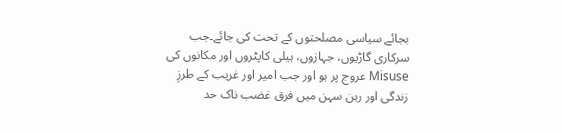بجائے سیاسی مصلحتوں کے تحت کی جائے۔جب سرکاری گاڑیوں، جہازوں، ہیلی کاپٹروں اور مکانوں کی Misuse عروج پر ہو اور جب امیر اور غریب کے طرزِ زندگی اور رہن سہن میں فرق غضب ناک حد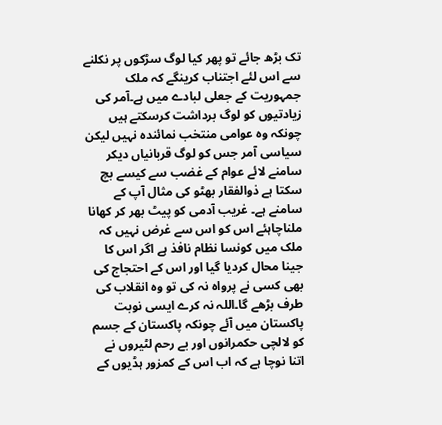تک بڑھ جائے تو پھر کیا لوگ سڑکوں پر نکلنے سے اس لئے اجتناب کرینگے کہ ملک جمہوریت کے جعلی لبادے میں ہے۔آمر کی زیادتیوں کو لوگ برداشت کرسکتے ہیں چونکہ وہ عوامی منتخب نمائندہ نہیں لیکن سیاسی آمر جس کو لوگ قربانیاں دیکر سامنے لائے عوام کے غضب سے کیسے بچ سکتا ہے ذوالفقار بھٹو کی مثال آپ کے سامنے ہے۔ غریب آدمی کو پیٹ بھر کر کھانا ملناچاہئے اس کو اس سے غرض نہیں کہ ملک میں کونسا نظام نافذ ہے اگر اس کا جینا محال کردیا گیا اور اس کے احتجاج کی بھی کسی نے پرواہ نہ کی تو وہ انقلاب کی طرف بڑھے گا۔اللہ نہ کرے ایسی نوبت پاکستان میں آئے چونکہ پاکستان کے جسم کو لالچی حکمرانوں اور بے رحم لٹیروں نے اتنا نوچا ہے کہ اب اس کے کمزور ہڈیوں کے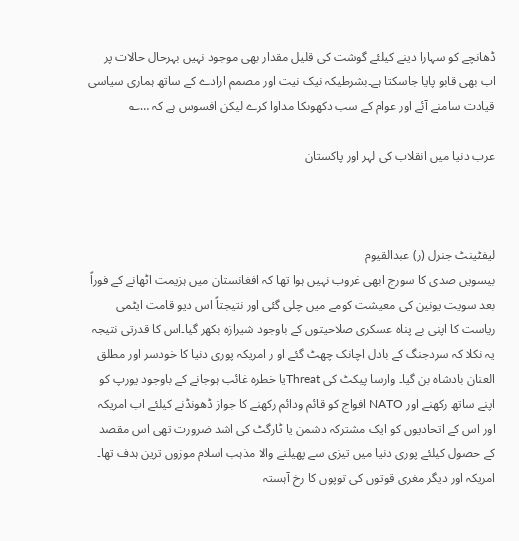ڈھانچے کو سہارا دینے کیلئے گوشت کی قلیل مقدار بھی موجود نہیں بہرحال حالات پر اب بھی قابو پایا جاسکتا ہے۔بشرطیکہ نیک نیت اور مصمم ارادے کے ساتھ ہماری سیاسی قیادت سامنے آئے اور عوام کے سب دکھوںکا مداوا کرے لیکن افسوس ہے کہ …؎

عرب دنیا میں انقلاب کی لہر اور پاکستان



لیفٹینٹ جنرل (ر) عبدالقیوم
بیسویں صدی کا سورج ابھی غروب نہیں ہوا تھا کہ افغانستان میں ہزیمت اٹھانے کے فوراً بعد سویت یونین کی معیشت کومے میں چلی گئی اور نتیجتاً اس دیو قامت ایٹمی ریاست کا اپنی بے پناہ عسکری صلاحیتوں کے باوجود شیرازہ بکھر گیا۔اس کا قدرتی نتیجہ یہ نکلا کہ سردجنگ کے بادل اچانک چھٹ گئے او ر امریکہ پوری دنیا کا خودسر اور مطلق العنان بادشاہ بن گیا۔ وارسا پیکٹ کی Threatیا خطرہ غائب ہوجانے کے باوجود یورپ کو اپنے ساتھ رکھنے اور NATO افواج کو قائم ودائم رکھنے کا جواز ڈھونڈنے کیلئے اب امریکہ اور اس کے اتحادیوں کو ایک مشترکہ دشمن یا ٹارگٹ کی اشد ضرورت تھی اس مقصد کے حصول کیلئے پوری دنیا میں تیزی سے پھیلنے والا مذہب اسلام موزوں ترین ہدف تھا۔ امریکہ اور دیگر مغری قوتوں کی توپوں کا رخ آہستہ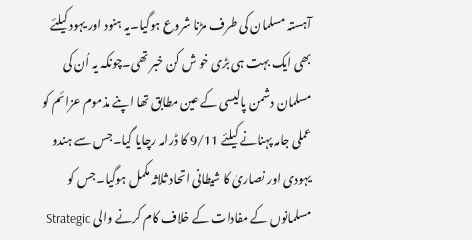آہستہ مسلمان کی طرف مڑنا شروع ہوگیا۔یہ ہنود اور یہود کیلئے بھی ایک بہت ہی بڑی خو ش کن خبر تھی۔چونکہ یہ اُن کی مسلمان دشمن پالیسی کے عین مطابق تھا اپنے مذموم عزائم کو عملی جامہ پہنانے کیلئے 9/11 کا ڈرامہ رچایا گیا۔جس سے ہندو یہودی اور نصاریٰ کا شیطانی اتحاد ثلاثہ مکمل ہوگیا۔جس کو مسلمانوں کے مفادات کے خلاف کام کرنے والی Strategic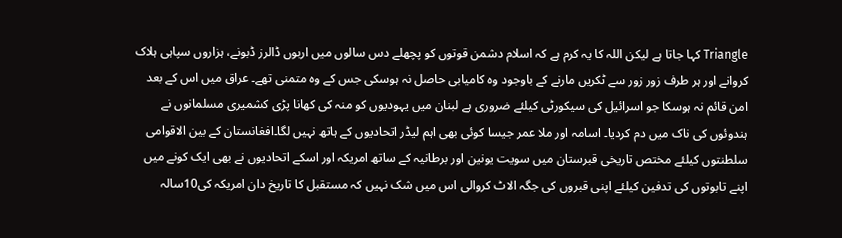Triangle کہا جاتا ہے لیکن اللہ کا یہ کرم ہے کہ اسلام دشمن قوتوں کو پچھلے دس سالوں میں اربوں ڈالرز ڈبونے، ہزاروں سپاہی ہلاک کروانے اور ہر طرف زور زور سے ٹکریں مارنے کے باوجود وہ کامیابی حاصل نہ ہوسکی جس کے وہ متمنی تھے۔ عراق میں اس کے بعد امن قائم نہ ہوسکا جو اسرائیل کی سیکورٹی کیلئے ضروری ہے لبنان میں یہودیوں کو منہ کی کھانا پڑی کشمیری مسلمانوں نے ہندوئوں کی ناک میں دم کردیا۔ اسامہ اور ملا عمر جیسا کوئی بھی اہم لیڈر اتحادیوں کے ہاتھ نہیں لگا۔افغانستان کے بین الاقوامی سلطنتوں کیلئے مختص تاریخی قبرستان میں سویت یونین اور برطانیہ کے ساتھ امریکہ اور اسکے اتحادیوں نے بھی ایک کونے میں اپنے تابوتوں کی تدفین کیلئے اپنی قبروں کی جگہ الاٹ کروالی اس میں شک نہیں کہ مستقبل کا تاریخ دان امریکہ کی10سالہ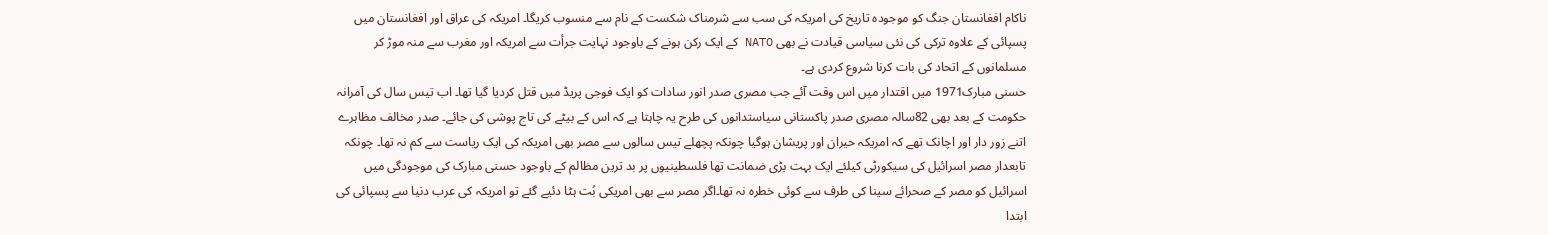ناکام افغانستان جنگ کو موجودہ تاریخ کی امریکہ کی سب سے شرمناک شکست کے نام سے منسوب کریگا۔ امریکہ کی عراق اور افغانستان میں پسپائی کے علاوہ ترکی کی نئی سیاسی قیادت نے بھی NATO کے ایک رکن ہونے کے باوجود نہایت جرأت سے امریکہ اور مغرب سے منہ موڑ کر مسلمانوں کے اتحاد کی بات کرنا شروع کردی ہے۔
حسنی مبارک1971 میں اقتدار میں اس وقت آئے جب مصری صدر انور سادات کو ایک فوجی پریڈ میں قتل کردیا گیا تھا۔ اب تیس سال کی آمرانہ حکومت کے بعد بھی 82سالہ مصری صدر پاکستانی سیاستدانوں کی طرح یہ چاہتا ہے کہ اس کے بیٹے کی تاج پوشی کی جائے۔ صدر مخالف مظاہرے اتنے زور دار اور اچانک تھے کہ امریکہ حیران اور پریشان ہوگیا چونکہ پچھلے تیس سالوں سے مصر بھی امریکہ کی ایک ریاست سے کم نہ تھا۔ چونکہ تابعدار مصر اسرائیل کی سیکورٹی کیلئے ایک بہت بڑی ضمانت تھا فلسطینیوں پر بد ترین مظالم کے باوجود حسنی مبارک کی موجودگی میں اسرائیل کو مصر کے صحرائے سینا کی طرف سے کوئی خطرہ نہ تھا۔اگر مصر سے بھی امریکی بُت ہٹا دئیے گئے تو امریکہ کی عرب دنیا سے پسپائی کی ابتدا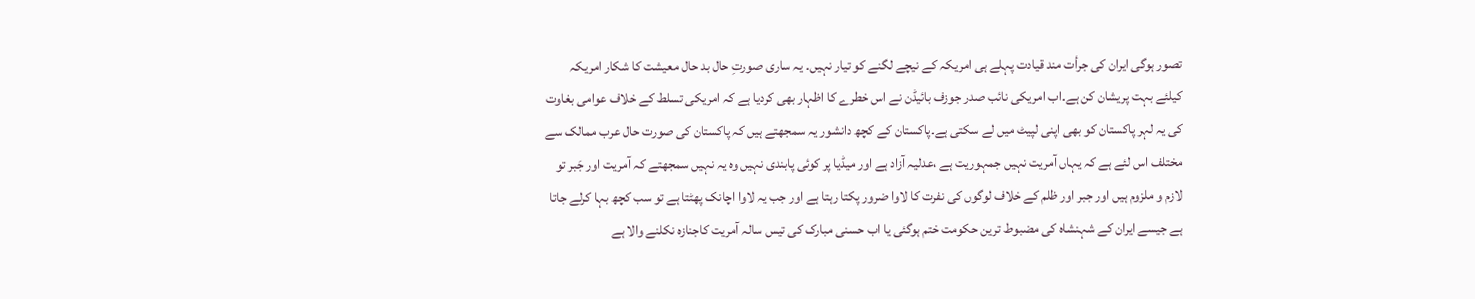تصور ہوگی ایران کی جرأت مند قیادت پہلے ہی امریکہ کے نیچے لگنے کو تیار نہیں۔ یہ ساری صورتِ حال بد حال معیشت کا شکار امریکہ کیلئے بہت پریشان کن ہے۔اب امریکی نائب صدر جوزف بائیڈن نے اس خطرے کا اظہار بھی کردیا ہے کہ امریکی تسلط کے خلاف عوامی بغاوت کی یہ لہر پاکستان کو بھی اپنی لپیٹ میں لے سکتی ہے۔پاکستان کے کچھ دانشور یہ سمجھتے ہیں کہ پاکستان کی صورت حال عرب ممالک سے مختلف اس لئے ہے کہ یہاں آمریت نہیں جمہوریت ہے ،عدلیہ آزاد ہے اور میڈیا پر کوئی پابندی نہیں وہ یہ نہیں سمجھتے کہ آمریت اور جَبر تو لازم و ملزوم ہیں اور جبر اور ظلم کے خلاف لوگوں کی نفرت کا لاوا ضرور پکتا رہتا ہے اور جب یہ لاوا اچانک پھٹتا ہے تو سب کچھ بہا کرلے جاتا ہے جیسے ایران کے شہنشاہ کی مضبوط ترین حکومت ختم ہوگئی یا اب حسنی مبارک کی تیس سالہ آمریت کاجنازہ نکلنے والا ہے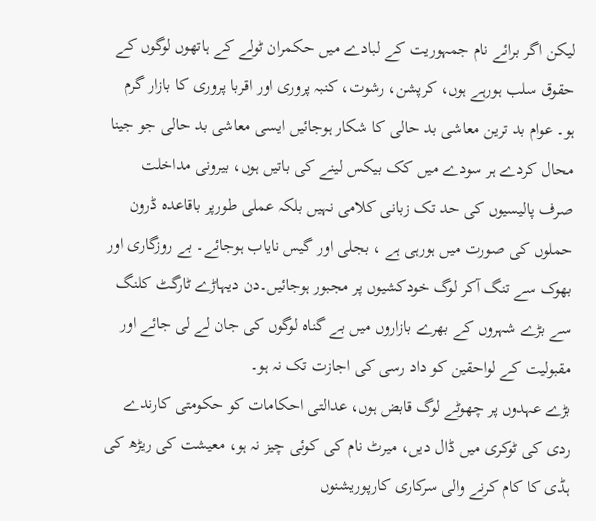لیکن اگر برائے نام جمہوریت کے لبادے میں حکمران ٹولے کے ہاتھوں لوگوں کے حقوق سلب ہورہے ہوں، کرپشن، رشوت، کنبہ پروری اور اقربا پروری کا بازار گرم ہو۔ عوام بد ترین معاشی بد حالی کا شکار ہوجائیں ایسی معاشی بد حالی جو جینا محال کردے ہر سودے میں کک بیکس لینے کی باتیں ہوں، بیرونی مداخلت صرف پالیسیوں کی حد تک زبانی کلامی نہیں بلکہ عملی طورپر باقاعدہ ڈرون حملوں کی صورت میں ہورہی ہے ، بجلی اور گیس نایاب ہوجائے۔ بے روزگاری اور بھوک سے تنگ آکر لوگ خودکشیوں پر مجبور ہوجائیں۔دن دیہاڑے ٹارگٹ کلنگ سے بڑے شہروں کے بھرے بازاروں میں بے گناہ لوگوں کی جان لے لی جائے اور مقبولیت کے لواحقین کو داد رسی کی اجازت تک نہ ہو۔
بڑے عہدوں پر چھوٹے لوگ قابض ہوں، عدالتی احکامات کو حکومتی کارندے ردی کی ٹوکری میں ڈال دیں، میرٹ نام کی کوئی چیز نہ ہو، معیشت کی ریڑھ کی ہڈی کا کام کرنے والی سرکاری کارپوریشنوں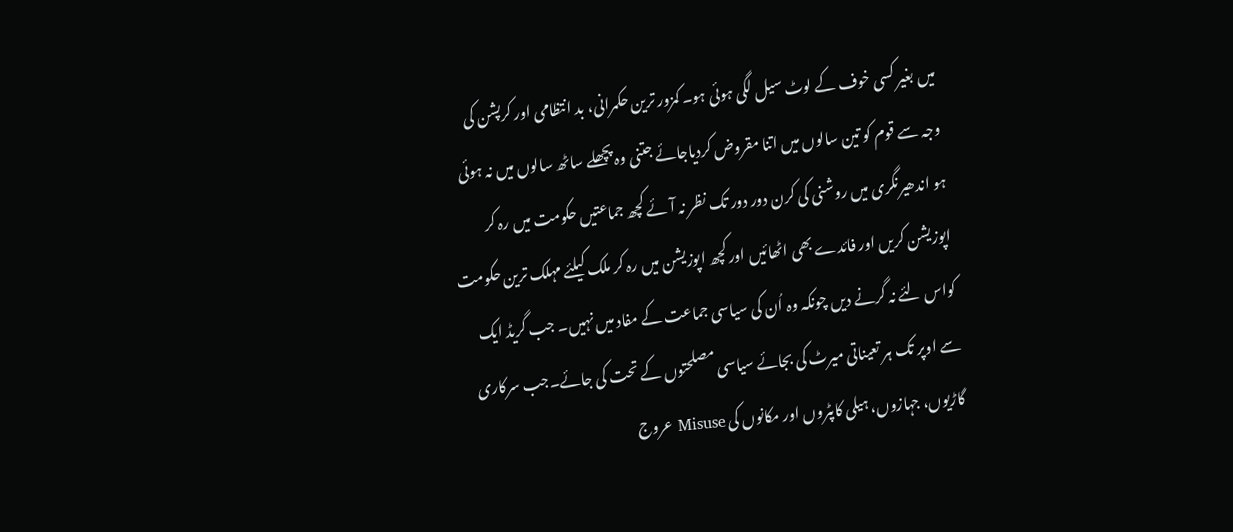میں بغیر کسی خوف کے لوٹ سیل لگی ہوئی ہو۔ کمزور ترین حکمرانی، بد انتظامی اور کرپشن کی وجہ سے قوم کو تین سالوں میں اتنا مقروض کردیاجائے جتنی وہ پچھلے ساٹھ سالوں میں نہ ہوئی ہو اندھیرنگری میں روشنی کی کرن دور دور تک نظر نہ آئے کچھ جماعتیں حکومت میں رہ کر اپوزیشن کریں اور فائدے بھی اٹھائیں اور کچھ اپوزیشن میں رہ کر ملک کیلئے مہلک ترین حکومت کواس لئے نہ گرنے دیں چونکہ وہ اُن کی سیاسی جماعت کے مفاد میں نہیں۔ جب گریڈ ایک سے اوپر تک ہر تعیناتی میرٹ کی بجائے سیاسی مصلحتوں کے تحت کی جائے۔جب سرکاری گاڑیوں، جہازوں، ہیلی کاپٹروں اور مکانوں کی Misuse عروج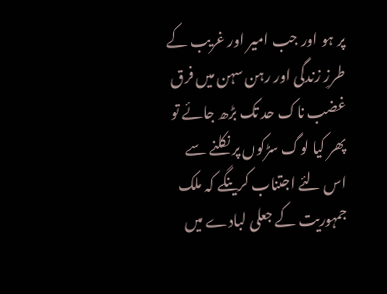پر ہو اور جب امیر اور غریب کے طرزِ زندگی اور رہن سہن میں فرق غضب ناک حد تک بڑھ جائے تو پھر کیا لوگ سڑکوں پر نکلنے سے اس لئے اجتناب کرینگے کہ ملک جمہوریت کے جعلی لبادے میں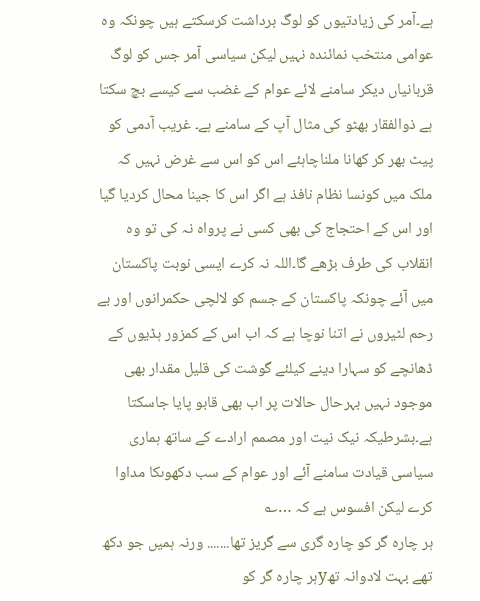ہے۔آمر کی زیادتیوں کو لوگ برداشت کرسکتے ہیں چونکہ وہ عوامی منتخب نمائندہ نہیں لیکن سیاسی آمر جس کو لوگ قربانیاں دیکر سامنے لائے عوام کے غضب سے کیسے بچ سکتا ہے ذوالفقار بھٹو کی مثال آپ کے سامنے ہے۔ غریب آدمی کو پیٹ بھر کر کھانا ملناچاہئے اس کو اس سے غرض نہیں کہ ملک میں کونسا نظام نافذ ہے اگر اس کا جینا محال کردیا گیا اور اس کے احتجاج کی بھی کسی نے پرواہ نہ کی تو وہ انقلاب کی طرف بڑھے گا۔اللہ نہ کرے ایسی نوبت پاکستان میں آئے چونکہ پاکستان کے جسم کو لالچی حکمرانوں اور بے رحم لٹیروں نے اتنا نوچا ہے کہ اب اس کے کمزور ہڈیوں کے ڈھانچے کو سہارا دینے کیلئے گوشت کی قلیل مقدار بھی موجود نہیں بہرحال حالات پر اب بھی قابو پایا جاسکتا ہے۔بشرطیکہ نیک نیت اور مصمم ارادے کے ساتھ ہماری سیاسی قیادت سامنے آئے اور عوام کے سب دکھوںکا مداوا کرے لیکن افسوس ہے کہ …؎
ہر چارہ گر کو چارہ گری سے گریز تھا....... ورنہ ہمیں جو دکھ تھے بہت لادوانہ تھyہر چارہ گر کو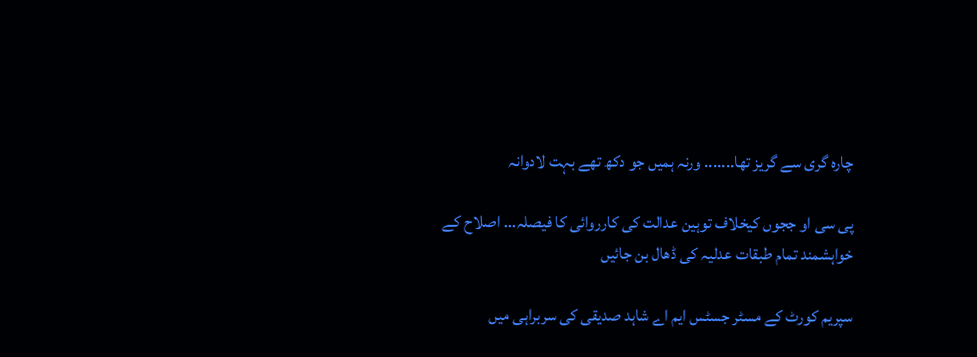چارہ گری سے گریز تھا....... ورنہ ہمیں جو دکھ تھے بہت لادوانہ

پی سی او ججوں کیخلاف توہین عدالت کی کارروائی کا فیصلہ... اصلاح کے خواہشمند تمام طبقات عدلیہ کی ڈھال بن جائیں

سپریم کورٹ کے مسٹر جسٹس ایم اے شاہد صدیقی کی سربراہی میں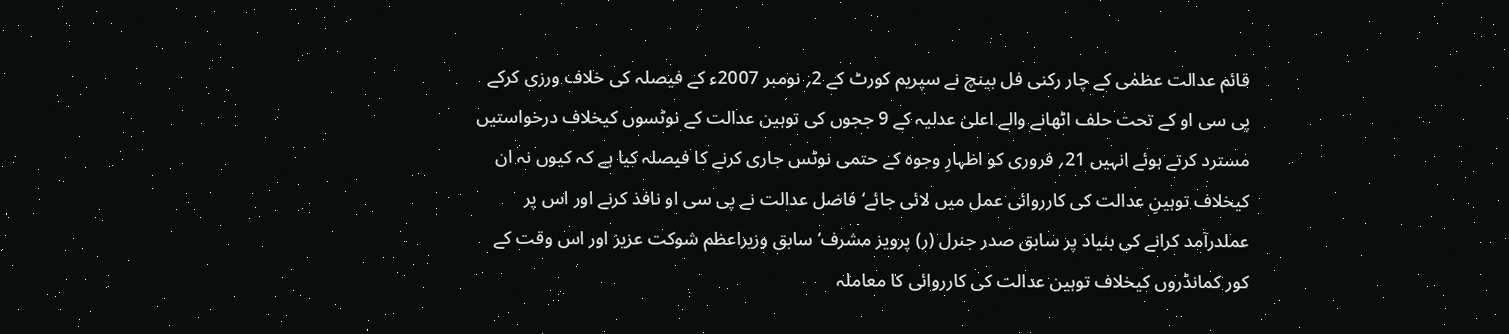قائم عدالت عظمٰی کے چار رکنی فل بینچ نے سپریم کورٹ کے 2؍ نومبر 2007ء کے فیصلہ کی خلاف ورزی کرکے پی سی او کے تحت حلف اٹھانے والے اعلیٰ عدلیہ کے 9 ججوں کی توہین عدالت کے نوٹسوں کیخلاف درخواستیں مسترد کرتے ہوئے انہیں 21؍ فروری کو اظہارِ وجوہ کے حتمی نوٹس جاری کرنے کا فیصلہ کیا ہے کہ کیوں نہ ان کیخلاف توہینِ عدالت کی کارروائی عمل میں لائی جائے‘ فاضل عدالت نے پی سی او نافذ کرنے اور اس پر عملدرآمد کرانے کی بنیاد پر سابق صدر جنرل (ر) پرویز مشرف‘ سابق وزیراعظم شوکت عزیز اور اس وقت کے کور کمانڈروں کیخلاف توہین عدالت کی کارروائی کا معاملہ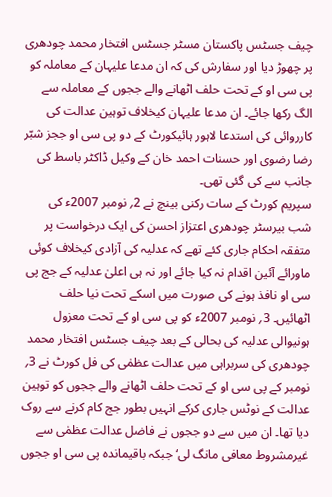چیف جسٹس پاکستان مسٹر جسٹس افتخار محمد چودھری پر چھوڑ دیا اور سفارش کی کہ ان مدعا علیہان کے معاملہ کو پی سی او کے تحت حلف اٹھانے والے ججوں کے معاملہ سے الگ رکھا جائے۔ ان مدعا علیہان کیخلاف توہین عدالت کی کارروائی کی استدعا لاہور ہائیکورٹ کے دو پی سی او ججز شبّر رضا رضوی اور حسنات احمد خان کے وکیل ڈاکٹر باسط کی جانب سے کی گئی تھی۔
سپریم کورٹ کے سات رکنی بینچ نے 2؍ نومبر 2007ء کی شب بیرسٹر چودھری اعتزاز احسن کی ایک درخواست پر متفقہ احکام جاری کئے تھے کہ عدلیہ کی آزادی کیخلاف کوئی ماورائے آئین اقدام نہ کیا جائے اور نہ ہی اعلیٰ عدلیہ کے جج پی سی او نافذ ہونے کی صورت میں اسکے تحت نیا حلف اٹھائیں۔ 3؍ نومبر 2007ء کو پی سی او کے تحت معزول ہونیوالی عدلیہ کی بحالی کے بعد چیف جسٹس افتخار محمد چودھری کی سربراہی میں عدالت عظمٰی کی فل کورٹ نے 3؍ نومبر کے پی سی او کے تحت حلف اٹھانے والے ججوں کو توہین عدالت کے نوٹس جاری کرکے انہیں بطور جج کام کرنے سے روک دیا تھا۔ ان میں سے دو ججوں نے فاضل عدالت عظمٰی سے غیرمشروط معافی مانگ لی‘ جبکہ باقیماندہ پی سی او ججوں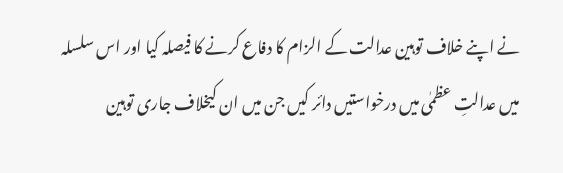نے اپنے خلاف توہین عدالت کے الزام کا دفاع کرنے کا فیصلہ کیا اور اس سلسلہ میں عدالتِ عظمٰی میں درخواستیں دائر کیں جن میں ان کیخلاف جاری توہین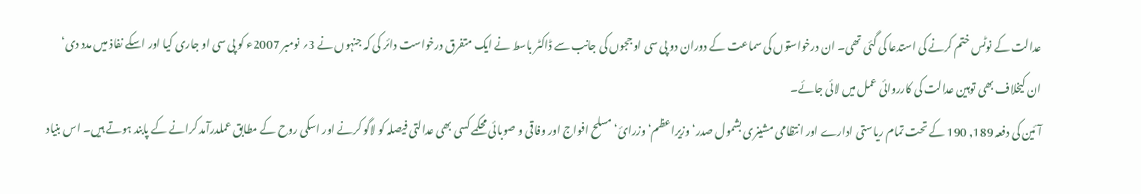عدالت کے نوٹس ختم کرنے کی استدعا کی گئی تھی۔ ان درخواستوں کی سماعت کے دوران دو پی سی او ججوں کی جانب سے ڈاکٹر باسط نے ایک متفرق درخواست دائر کی کہ جنہوں نے 3؍ نومبر 2007ء کو پی سی او جاری کیا اور اسکے نفاذ میں مدد دی‘ ان کیخلاف بھی توہین عدالت کی کارروائی عمل میں لائی جائے۔
آئین کی دفعہ 189, 190 کے تحت تمام ریاستی ادارے اور انتظامی مشینری بشمول صدر‘ وزیراعظم‘ وزرائ‘ مسلح افواج اور وفاقی و صوبائی محکمے کسی بھی عدالتی فیصلہ کو لاگو کرنے اور اسکی روح کے مطابق عملدرآمد کرانے کے پابند ہوتے ہیں۔ اس بنیاد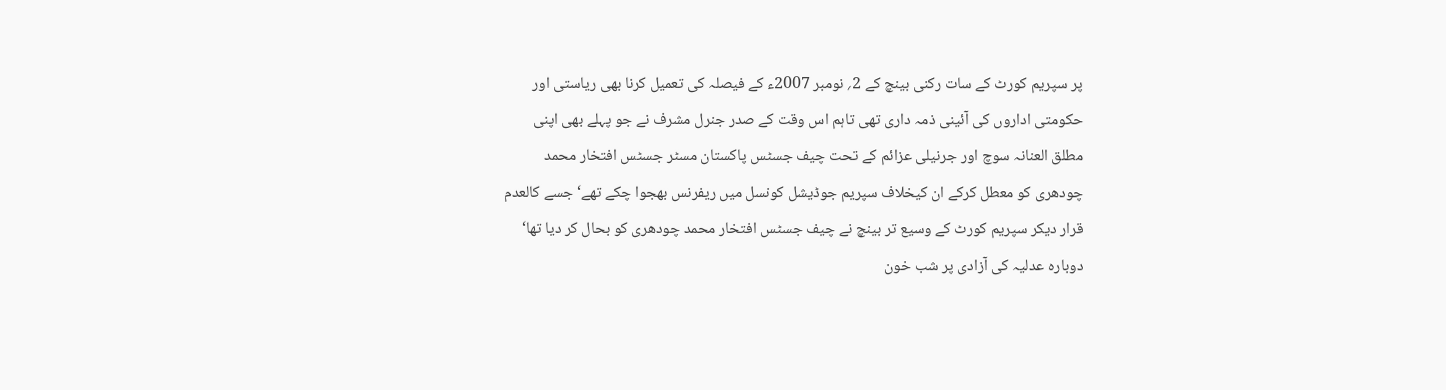پر سپریم کورٹ کے سات رکنی بینچ کے 2؍ نومبر 2007ء کے فیصلہ کی تعمیل کرنا بھی ریاستی اور حکومتی اداروں کی آئینی ذمہ داری تھی تاہم اس وقت کے صدر جنرل مشرف نے جو پہلے بھی اپنی مطلق العنانہ سوچ اور جرنیلی عزائم کے تحت چیف جسٹس پاکستان مسٹر جسٹس افتخار محمد چودھری کو معطل کرکے ان کیخلاف سپریم جوڈیشل کونسل میں ریفرنس بھجوا چکے تھے‘ جسے کالعدم قرار دیکر سپریم کورٹ کے وسیع تر بینچ نے چیف جسٹس افتخار محمد چودھری کو بحال کر دیا تھا‘ دوبارہ عدلیہ کی آزادی پر شب خون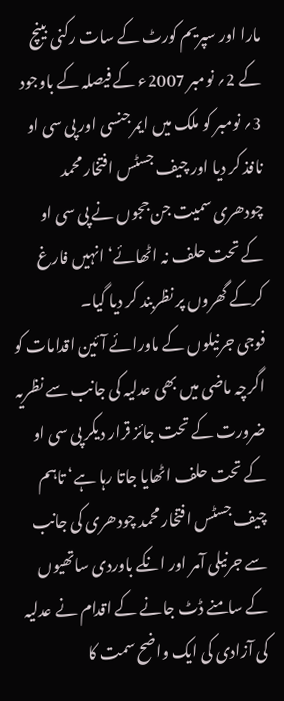مارا اور سپریم کورٹ کے سات رکنی بینچ کے 2؍ نومبر 2007ء کے فیصلہ کے باوجود 3؍ نومبر کو ملک میں ایمرجنسی اور پی سی او نافذ کر دیا اور چیف جسٹس افتخار محمد چودھری سمیت جن ججوں نے پی سی او کے تحت حلف نہ اٹھائے‘ انہیں فارغ کرکے گھروں پر نظربند کر دیا گیا۔
فوجی جرنیلوں کے ماورائے آئین اقدامات کو اگرچہ ماضی میں بھی عدلیہ کی جانب سے نظریہ ضرورت کے تحت جائز قرار دیکر پی سی او کے تحت حلف اٹھایا جاتا رہا ہے‘ تاہم چیف جسٹس افتخار محمد چودھری کی جانب سے جرنیلی آمر اور انکے باوردی ساتھیوں کے سامنے ڈٹ جانے کے اقدام نے عدلیہ کی آزادی کی ایک واضح سمت کا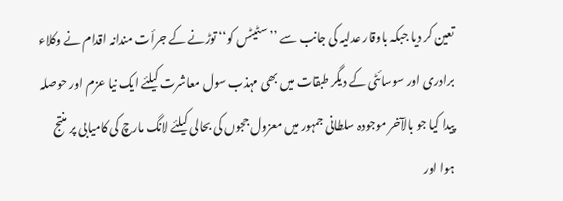تعین کر دیا جبکہ باوقار عدلیہ کی جانب سے ’’سٹیٹس کو‘‘ توڑنے کے جرأت مندانہ اقدام نے وکلاء برادری اور سوسائٹی کے دیگر طبقات میں بھی مہذب سول معاشرت کیلئے ایک نیا عزم اور حوصلہ پیدا کیا جو بالآخر موجودہ سلطانی جمہور میں معزول ججوں کی بحالی کیلئے لانگ مارچ کی کامیابی پر منتج ہوا اور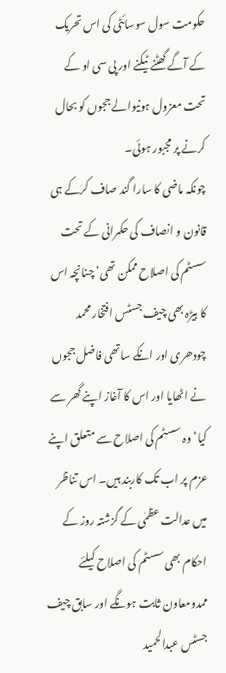حکومت سول سوسائٹی کی اس تحریک کے آگے گھٹنے ٹیکنے اور پی سی او کے تحت معزول ہونیوالے ججوں کو بحال کرنے پر مجبور ہوئی۔
چونکہ ماضی کا سارا گند صاف کرکے ہی قانون و انصاف کی حکمرانی کے تحت سسٹم کی اصلاح ممکن تھی‘ چنانچہ اس کا بیڑہ بھی چیف جسٹس افتخار محمد چودھری اور انکے ساتھی فاضل ججوں نے اٹھایا اور اس کا آغاز اپنے گھر سے کیا‘ وہ سسٹم کی اصلاح سے متعلق اپنے عزم پر اب تک کاربند ہیں۔ اس تناظر میں عدالت عظمٰی کے گزشتہ روز کے احکام بھی سسٹم کی اصلاح کیلئے ممدومعاون ثابت ہونگے اور سابق چیف جسٹس عبدالحمید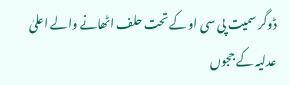ڈوگر سمیت پی سی او کے تحت حلف اٹھانے والے اعلیٰ عدلیہ کے ججوں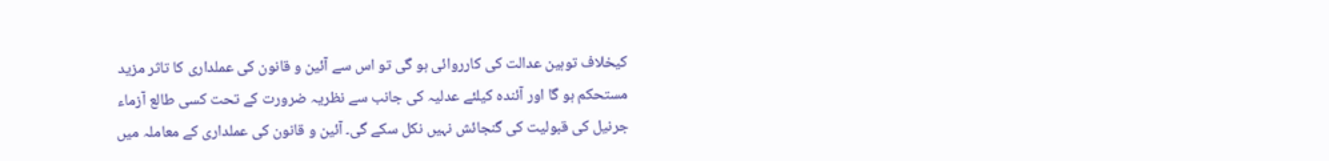کیخلاف توہین عدالت کی کارروائی ہو گی تو اس سے آئین و قانون کی عملداری کا تاثر مزید مستحکم ہو گا اور آئندہ کیلئے عدلیہ کی جانب سے نظریہ ضرورت کے تحت کسی طالع آزماء جرنیل کی قبولیت کی گنجائش نہیں نکل سکے گی۔ آئین و قانون کی عملداری کے معاملہ میں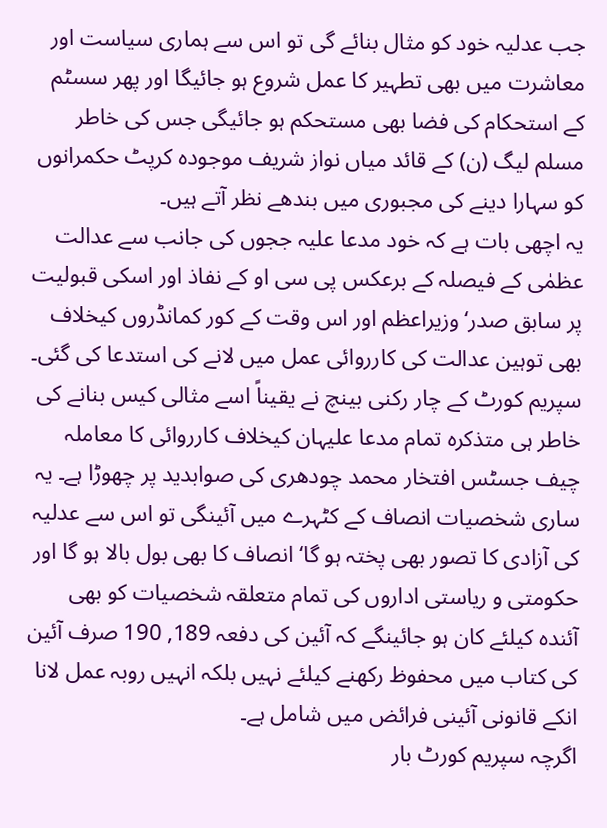جب عدلیہ خود کو مثال بنائے گی تو اس سے ہماری سیاست اور معاشرت میں بھی تطہیر کا عمل شروع ہو جائیگا اور پھر سسٹم کے استحکام کی فضا بھی مستحکم ہو جائیگی جس کی خاطر مسلم لیگ (ن) کے قائد میاں نواز شریف موجودہ کرپٹ حکمرانوں کو سہارا دینے کی مجبوری میں بندھے نظر آتے ہیں۔
یہ اچھی بات ہے کہ خود مدعا علیہ ججوں کی جانب سے عدالت عظمٰی کے فیصلہ کے برعکس پی سی او کے نفاذ اور اسکی قبولیت پر سابق صدر‘ وزیراعظم اور اس وقت کے کور کمانڈروں کیخلاف بھی توہین عدالت کی کارروائی عمل میں لانے کی استدعا کی گئی۔ سپریم کورٹ کے چار رکنی بینچ نے یقیناً اسے مثالی کیس بنانے کی خاطر ہی متذکرہ تمام مدعا علیہان کیخلاف کارروائی کا معاملہ چیف جسٹس افتخار محمد چودھری کی صوابدید پر چھوڑا ہے۔ یہ ساری شخصیات انصاف کے کٹہرے میں آئینگی تو اس سے عدلیہ کی آزادی کا تصور بھی پختہ ہو گا‘ انصاف کا بھی بول بالا ہو گا اور حکومتی و ریاستی اداروں کی تمام متعلقہ شخصیات کو بھی آئندہ کیلئے کان ہو جائینگے کہ آئین کی دفعہ 189, 190 صرف آئین کی کتاب میں محفوظ رکھنے کیلئے نہیں بلکہ انہیں روبہ عمل لانا انکے قانونی آئینی فرائض میں شامل ہے۔
اگرچہ سپریم کورٹ بار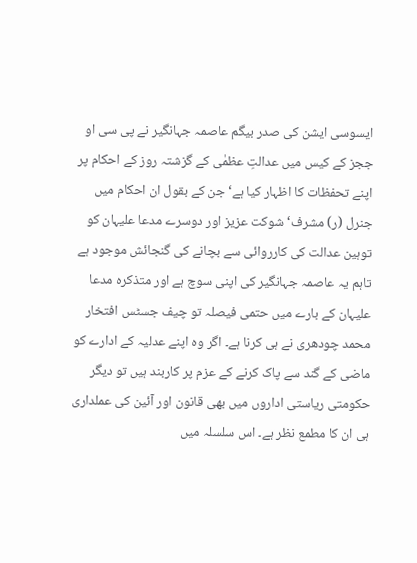ایسوسی ایشن کی صدر بیگم عاصمہ جہانگیر نے پی سی او ججز کے کیس میں عدالتِ عظمٰی کے گزشتہ روز کے احکام پر اپنے تحفظات کا اظہار کیا ہے‘ جن کے بقول ان احکام میں جنرل (ر) مشرف‘ شوکت عزیز اور دوسرے مدعا علیہان کو توہین عدالت کی کارروائی سے بچانے کی گنجائش موجود ہے تاہم یہ عاصمہ جہانگیر کی اپنی سوچ ہے اور متذکرہ مدعا علیہان کے بارے میں حتمی فیصلہ تو چیف جسٹس افتخار محمد چودھری نے ہی کرنا ہے۔ اگر وہ اپنے عدلیہ کے ادارے کو ماضی کے گند سے پاک کرنے کے عزم پر کاربند ہیں تو دیگر حکومتی ریاستی اداروں میں بھی قانون اور آئین کی عملداری ہی ان کا مطمع نظر ہے۔ اس سلسلہ میں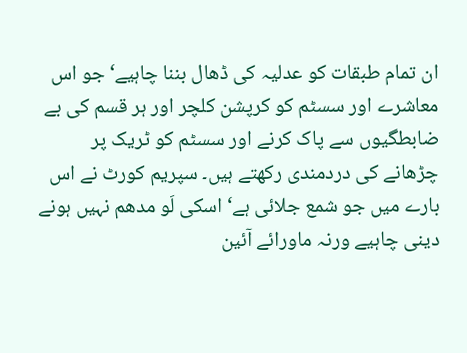ان تمام طبقات کو عدلیہ کی ڈھال بننا چاہیے‘ جو اس معاشرے اور سسٹم کو کرپشن کلچر اور ہر قسم کی بے ضابطگیوں سے پاک کرنے اور سسٹم کو ٹریک پر چڑھانے کی دردمندی رکھتے ہیں۔ سپریم کورٹ نے اس بارے میں جو شمع جلائی ہے‘ اسکی لَو مدھم نہیں ہونے دینی چاہیے ورنہ ماورائے آئین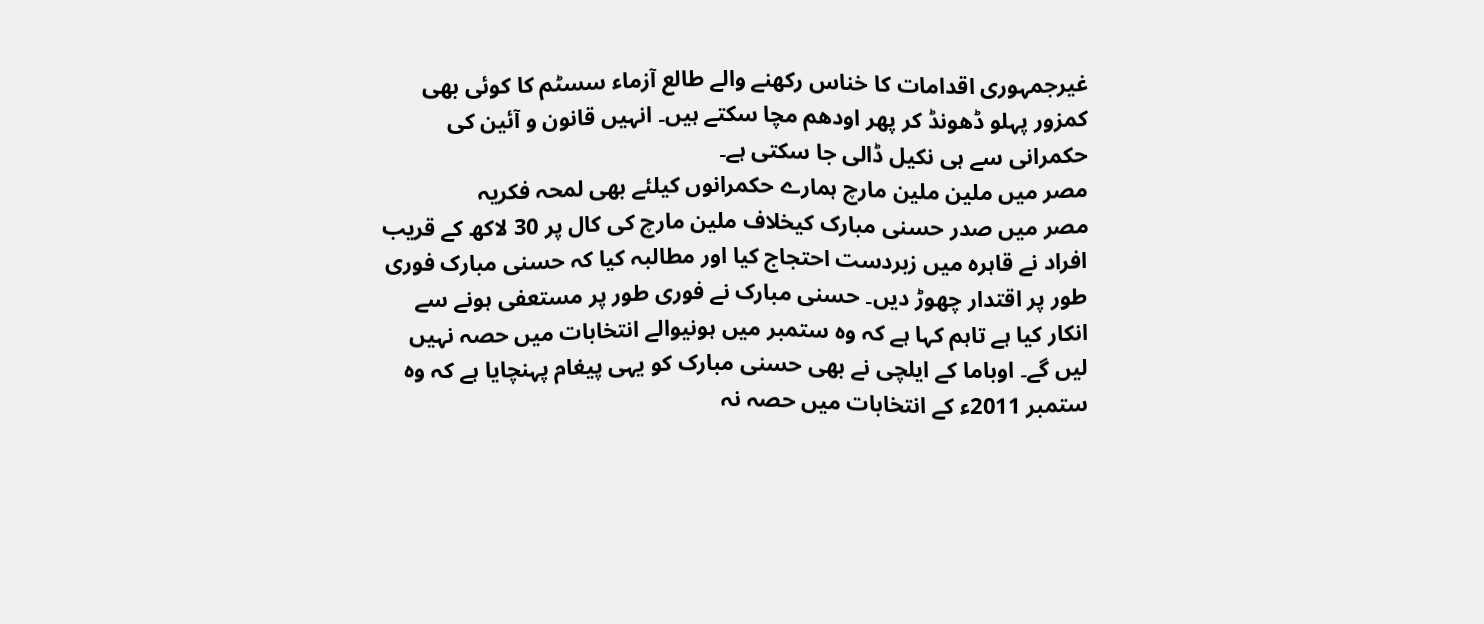غیرجمہوری اقدامات کا خناس رکھنے والے طالع آزماء سسٹم کا کوئی بھی کمزور پہلو ڈھونڈ کر پھر اودھم مچا سکتے ہیں۔ انہیں قانون و آئین کی حکمرانی سے ہی نکیل ڈالی جا سکتی ہے۔
مصر میں ملین ملین مارچ ہمارے حکمرانوں کیلئے بھی لمحہ فکریہ
مصر میں صدر حسنی مبارک کیخلاف ملین مارچ کی کال پر 30 لاکھ کے قریب افراد نے قاہرہ میں زبردست احتجاج کیا اور مطالبہ کیا کہ حسنی مبارک فوری طور پر اقتدار چھوڑ دیں۔ حسنی مبارک نے فوری طور پر مستعفی ہونے سے انکار کیا ہے تاہم کہا ہے کہ وہ ستمبر میں ہونیوالے انتخابات میں حصہ نہیں لیں گے۔ اوباما کے ایلچی نے بھی حسنی مبارک کو یہی پیغام پہنچایا ہے کہ وہ ستمبر 2011ء کے انتخابات میں حصہ نہ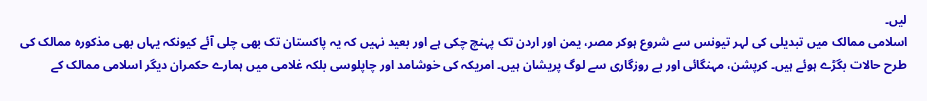لیں۔
اسلامی ممالک میں تبدیلی کی لہر تیونس سے شروع ہوکر مصر، یمن اور اردن تک پہنچ چکی ہے اور بعید نہیں کہ یہ پاکستان تک بھی چلی آئے کیونکہ یہاں بھی مذکورہ ممالک کی طرح حالات بگڑے ہوئے ہیں۔ کرپشن، مہنگائی اور بے روزگاری سے لوگ پریشان ہیں۔ امریکہ کی خوشامد اور چاپلوسی بلکہ غلامی میں ہمارے حکمران دیگر اسلامی ممالک کے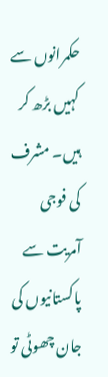حکمرانوں سے کہیں بڑھ کر ہیں۔ مشرف کی فوجی آمریت سے پاکستانیوں کی جان چھوٹی تو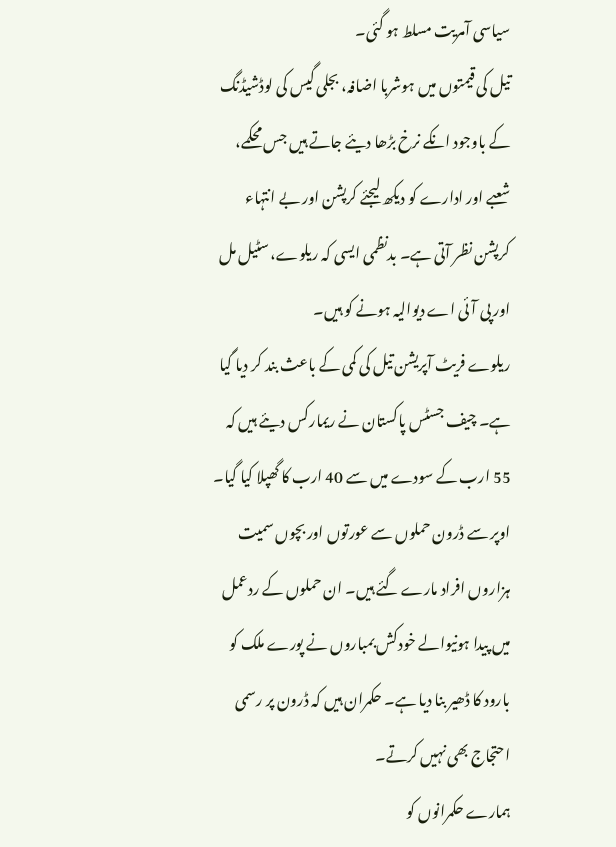سیاسی آمریت مسلط ہو گئی۔
تیل کی قیمتوں میں ہوشربا اضافہ، بجلی گیس کی لوڈشیڈنگ کے باوجود انکے نرخ بڑھا دیئے جاتے ہیں جس محکمے، شعبے اور ادارے کو دیکھ لیجئے کرپشن اور بے انتہاء کرپشن نظر آتی ہے۔ بدنظمی ایسی کہ ریلوے، سٹیل مل اور پی آئی اے دیوالیہ ہونے کو ہیں۔
ریلوے فریٹ آپریشن تیل کی کمی کے باعث بند کر دیا گیا ہے۔ چیف جسٹس پاکستان نے ریمارکس دیئے ہیں کہ 55 ارب کے سودے میں سے 40 ارب کا گھپلا کیا گیا۔ اوپر سے ڈرون حملوں سے عورتوں اور بچوں سمیت ہزاروں افراد مارے گئے ہیں۔ ان حملوں کے ردعمل میں پیدا ہونیوالے خودکش بمباروں نے پورے ملک کو بارود کا ڈھیر بنا دیا ہے۔ حکمران ہیں کہ ڈرون پر رسمی احتجاج بھی نہیں کرتے۔
ہمارے حکمرانوں کو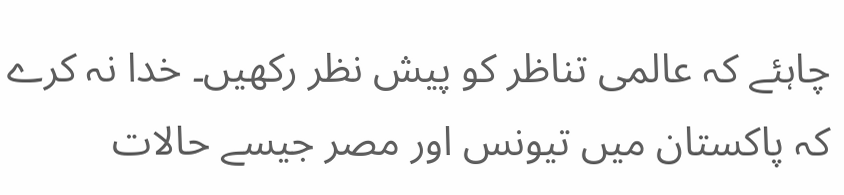چاہئے کہ عالمی تناظر کو پیش نظر رکھیں۔ خدا نہ کرے کہ پاکستان میں تیونس اور مصر جیسے حالات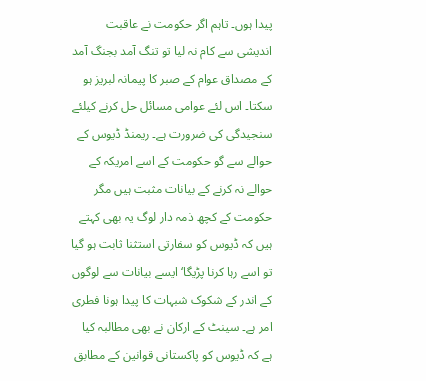پیدا ہوں۔ تاہم اگر حکومت نے عاقبت اندیشی سے کام نہ لیا تو تنگ آمد بجنگ آمد کے مصداق عوام کے صبر کا پیمانہ لبریز ہو سکتا۔ اس لئے عوامی مسائل حل کرنے کیلئے سنجیدگی کی ضرورت ہے۔ ریمنڈ ڈیوس کے حوالے سے گو حکومت کے اسے امریکہ کے حوالے نہ کرنے کے بیانات مثبت ہیں مگر حکومت کے کچھ ذمہ دار لوگ یہ بھی کہتے ہیں کہ ڈیوس کو سفارتی استثنا ثابت ہو گیا تو اسے رہا کرنا پڑیگا‘ ایسے بیانات سے لوگوں کے اندر کے شکوک شبہات کا پیدا ہونا فطری امر ہے۔ سینٹ کے ارکان نے بھی مطالبہ کیا ہے کہ ڈیوس کو پاکستانی قوانین کے مطابق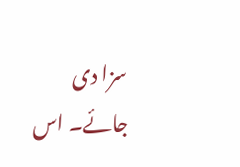سزا دی جائے۔ اس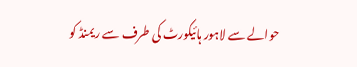حوالے سے لاہور ہائیکورٹ کی طرف سے ریمنڈ کو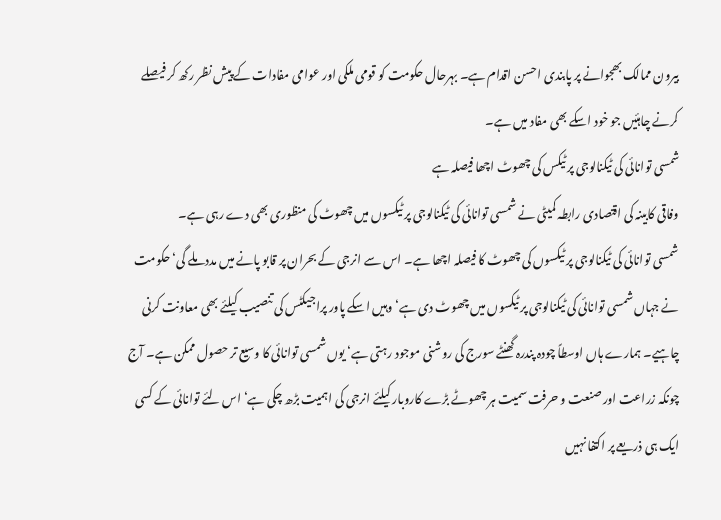بیرون ممالک بھجوانے پر پابندی احسن اقدام ہے۔ بہرحال حکومت کو قومی ملکی اور عوامی مفادات کے پیش نظر رکھ کر فیصلے کرنے چاہئیں جو خود اسکے بھی مفاد میں ہے۔
شمسی توانائی کی ٹیکنالوجی پر ٹیکس کی چھوٹ اچھا فیصلہ ہے
وفاقی کابینہ کی اقتصادی رابطہ کمیٹی نے شمسی توانائی کی ٹیکنالوجی پر ٹیکسوں میں چھوٹ کی منظوری بھی دے رہی ہے۔
شمسی توانائی کی ٹیکنالوجی پر ٹیکسوں کی چھوٹ کا فیصلہ اچھا ہے۔ اس سے انرجی کے بحران پر قابو پانے میں مدد ملے گی‘ حکومت نے جہاں شمسی توانائی کی ٹیکنالوجی پر ٹیکسوں میں چھوٹ دی ہے‘ وہیں اسکے پاور پراجیکٹس کی تنصیب کیلئے بھی معاونت کرنی چاہیے۔ ہمارے ہاں اوسطاً چودہ پندرہ گھنٹے سورج کی روشنی موجود رہتی ہے‘ یوں شمسی توانائی کا وسیع تر حصول ممکن ہے۔ آج چونکہ زراعت اور صنعت و حرفت سمیت ہر چھوٹے بڑے کاروبار کیلئے انرجی کی اہمیت بڑھ چکی ہے‘ اس لئے توانائی کے کسی ایک ہی ذریعے پر اکتفا نہیں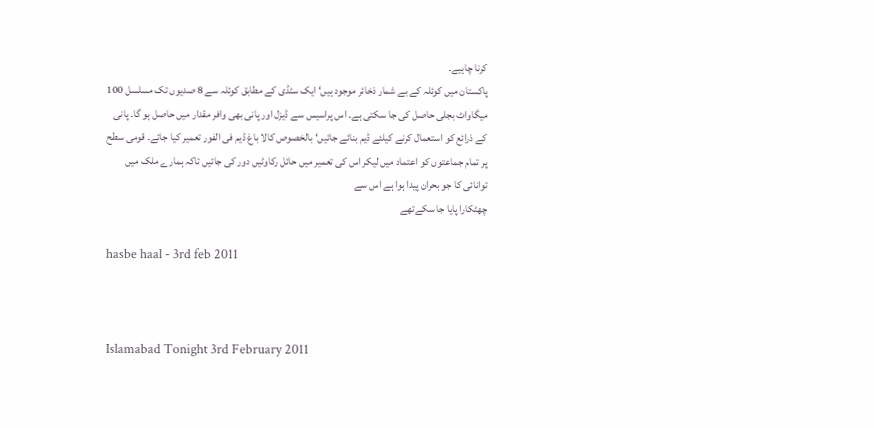کرنا چاہیے۔
پاکستان میں کوئلہ کے بے شمار ذخائر موجود ہیں‘ ایک سٹڈی کے مطابق کوئلہ سے 8 صدیوں تک مسلسل 100 میگاواٹ بجلی حاصل کی جا سکتی ہے۔ اس پراسیس سے ڈیزل اور پانی بھی وافر مقدار میں حاصل ہو گا۔ پانی کے ذرائع کو استعمال کرنے کیلئے ڈیم بنائے جائیں‘ بالخصوص کالا باغ ڈیم فی الفور تعمیر کیا جائے۔ قومی سطح پر تمام جماعتوں کو اعتماد میں لیکر اس کی تعمیر میں حائل رکاوٹیں دور کی جائیں تاکہ ہمارے ملک میں توانائی کا جو بحران پیدا ہوا ہے اس سے
چھٹکارا پایا جا سکےتھے

hasbe haal - 3rd feb 2011



Islamabad Tonight 3rd February 2011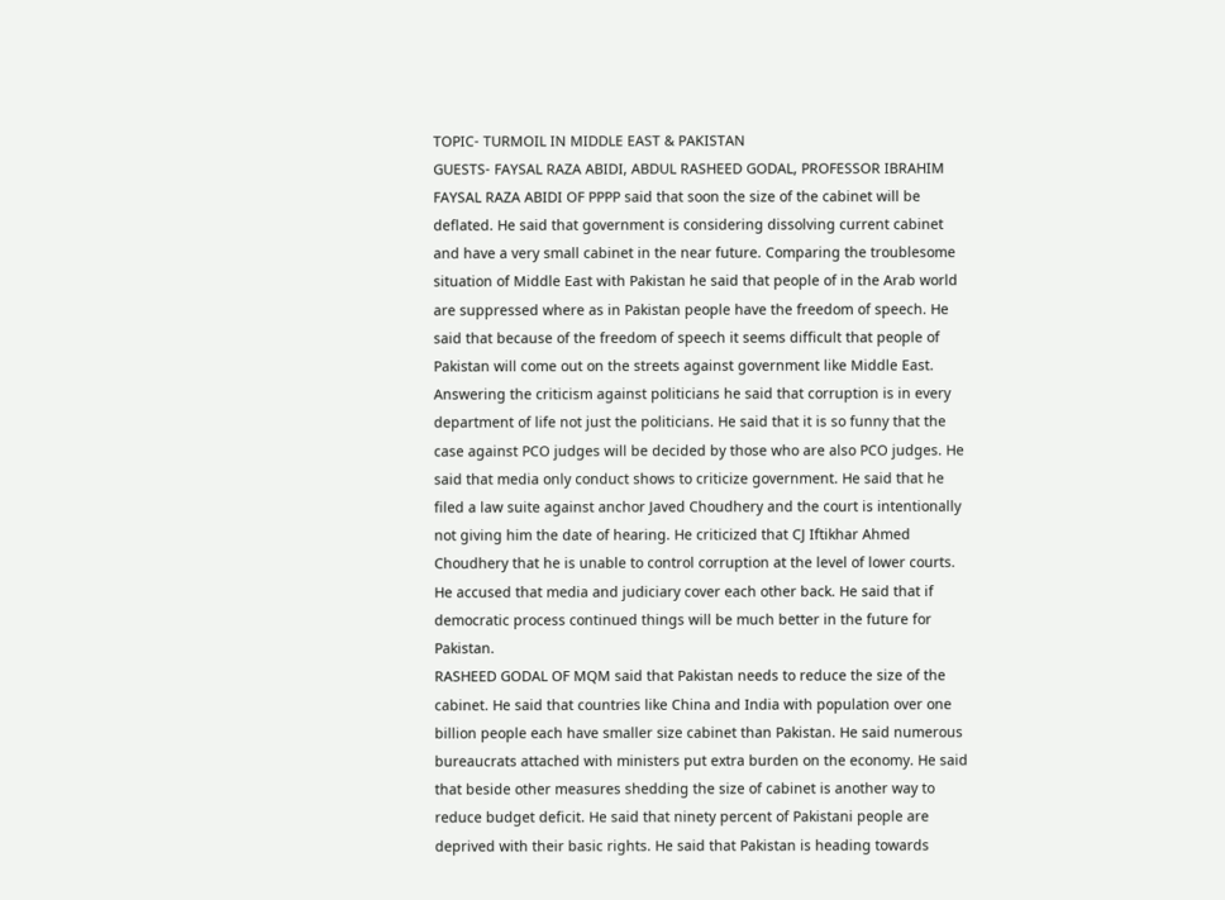TOPIC- TURMOIL IN MIDDLE EAST & PAKISTAN
GUESTS- FAYSAL RAZA ABIDI, ABDUL RASHEED GODAL, PROFESSOR IBRAHIM
FAYSAL RAZA ABIDI OF PPPP said that soon the size of the cabinet will be deflated. He said that government is considering dissolving current cabinet and have a very small cabinet in the near future. Comparing the troublesome situation of Middle East with Pakistan he said that people of in the Arab world are suppressed where as in Pakistan people have the freedom of speech. He said that because of the freedom of speech it seems difficult that people of Pakistan will come out on the streets against government like Middle East. Answering the criticism against politicians he said that corruption is in every department of life not just the politicians. He said that it is so funny that the case against PCO judges will be decided by those who are also PCO judges. He said that media only conduct shows to criticize government. He said that he filed a law suite against anchor Javed Choudhery and the court is intentionally not giving him the date of hearing. He criticized that CJ Iftikhar Ahmed Choudhery that he is unable to control corruption at the level of lower courts. He accused that media and judiciary cover each other back. He said that if democratic process continued things will be much better in the future for Pakistan.
RASHEED GODAL OF MQM said that Pakistan needs to reduce the size of the cabinet. He said that countries like China and India with population over one billion people each have smaller size cabinet than Pakistan. He said numerous bureaucrats attached with ministers put extra burden on the economy. He said that beside other measures shedding the size of cabinet is another way to reduce budget deficit. He said that ninety percent of Pakistani people are deprived with their basic rights. He said that Pakistan is heading towards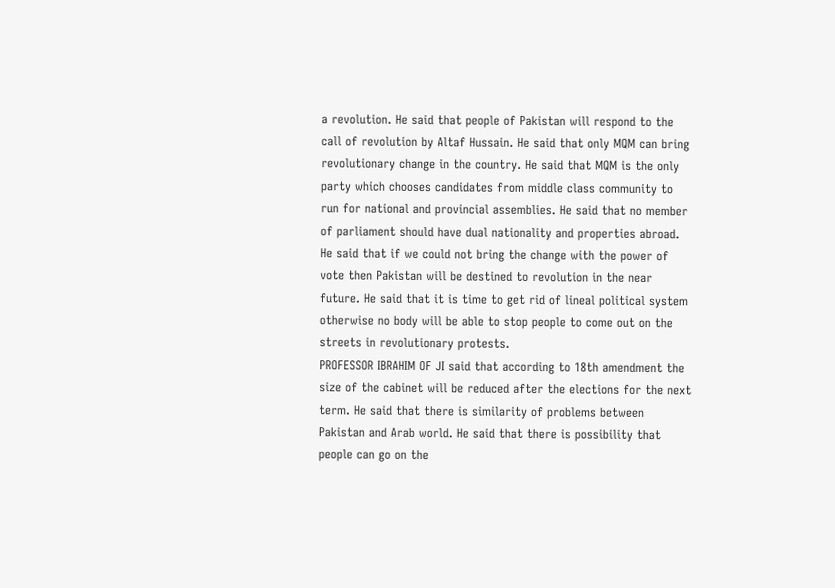a revolution. He said that people of Pakistan will respond to the call of revolution by Altaf Hussain. He said that only MQM can bring revolutionary change in the country. He said that MQM is the only party which chooses candidates from middle class community to run for national and provincial assemblies. He said that no member of parliament should have dual nationality and properties abroad. He said that if we could not bring the change with the power of vote then Pakistan will be destined to revolution in the near future. He said that it is time to get rid of lineal political system otherwise no body will be able to stop people to come out on the streets in revolutionary protests.
PROFESSOR IBRAHIM OF JI said that according to 18th amendment the size of the cabinet will be reduced after the elections for the next term. He said that there is similarity of problems between Pakistan and Arab world. He said that there is possibility that people can go on the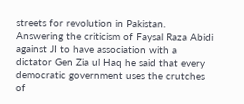streets for revolution in Pakistan. Answering the criticism of Faysal Raza Abidi against JI to have association with a dictator Gen Zia ul Haq he said that every democratic government uses the crutches of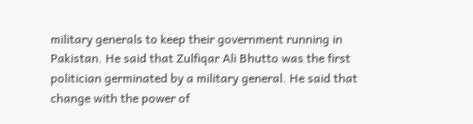military generals to keep their government running in Pakistan. He said that Zulfiqar Ali Bhutto was the first politician germinated by a military general. He said that change with the power of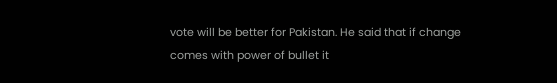vote will be better for Pakistan. He said that if change comes with power of bullet it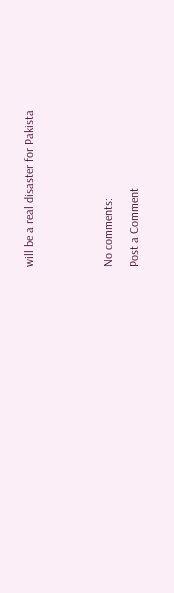will be a real disaster for Pakista





No comments:

Post a Comment